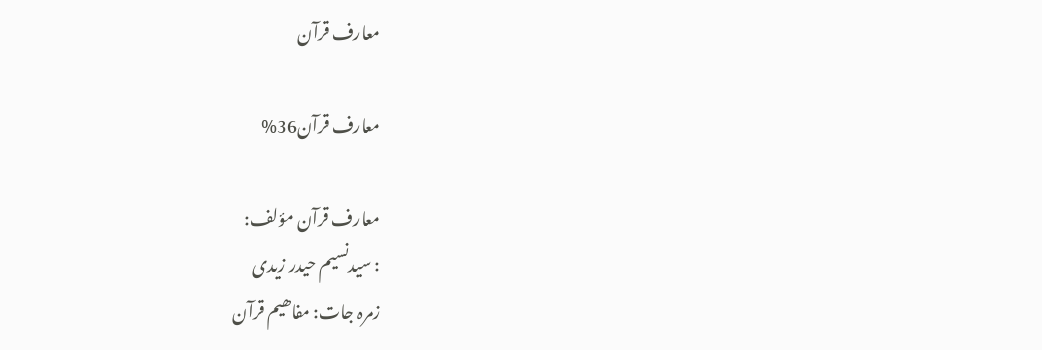معارف قرآن

معارف قرآن36%

معارف قرآن مؤلف:
: سیدنسیم حیدر زیدی
زمرہ جات: مفاھیم قرآن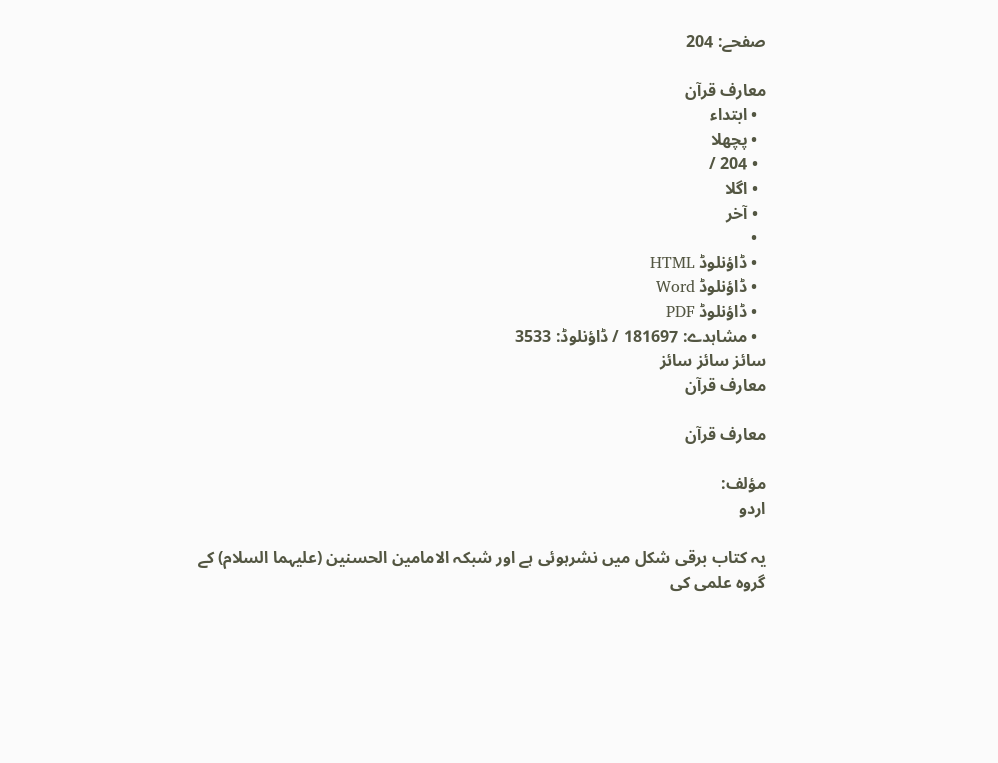صفحے: 204

معارف قرآن
  • ابتداء
  • پچھلا
  • 204 /
  • اگلا
  • آخر
  •
  • ڈاؤنلوڈ HTML
  • ڈاؤنلوڈ Word
  • ڈاؤنلوڈ PDF
  • مشاہدے: 181697 / ڈاؤنلوڈ: 3533
سائز سائز سائز
معارف قرآن

معارف قرآن

مؤلف:
اردو

یہ کتاب برقی شکل میں نشرہوئی ہے اور شبکہ الامامین الحسنین (علیہما السلام) کے گروہ علمی کی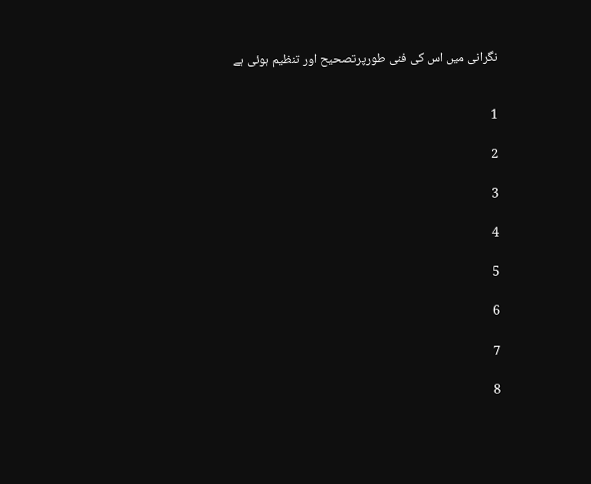نگرانی میں اس کی فنی طورپرتصحیح اور تنظیم ہوئی ہے


1

2

3

4

5

6

7

8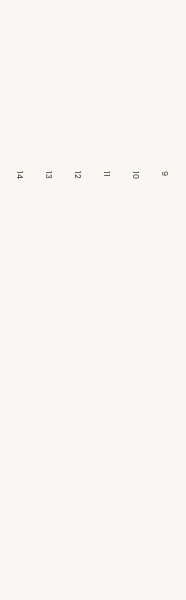9

10

11

12

13

14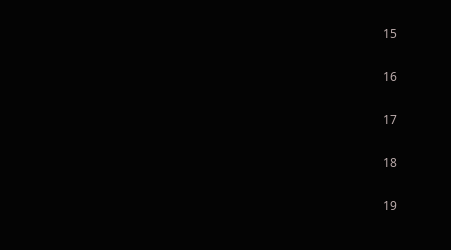15

16

17

18

19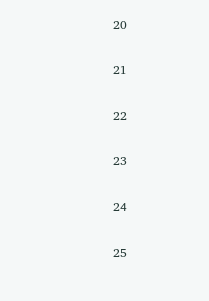20

21

22

23

24

25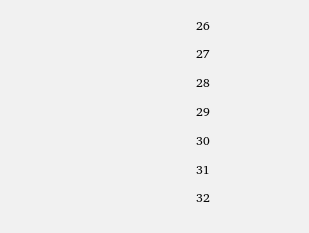26

27

28

29

30

31

32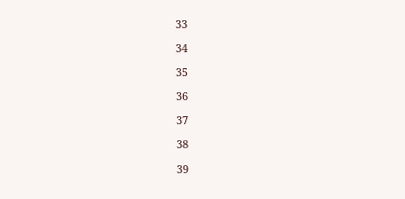33

34

35

36

37

38

39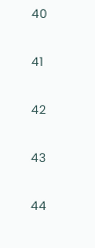40

41

42

43

44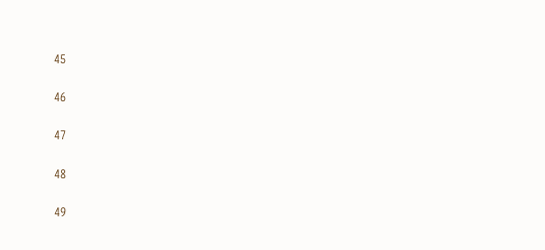45

46

47

48

49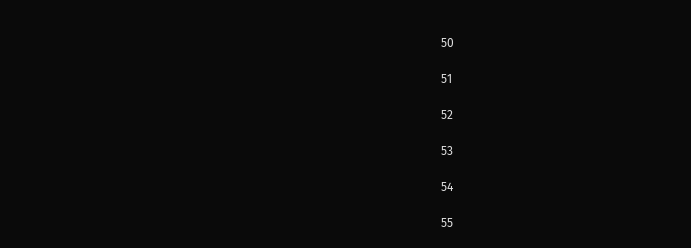50

51

52

53

54

55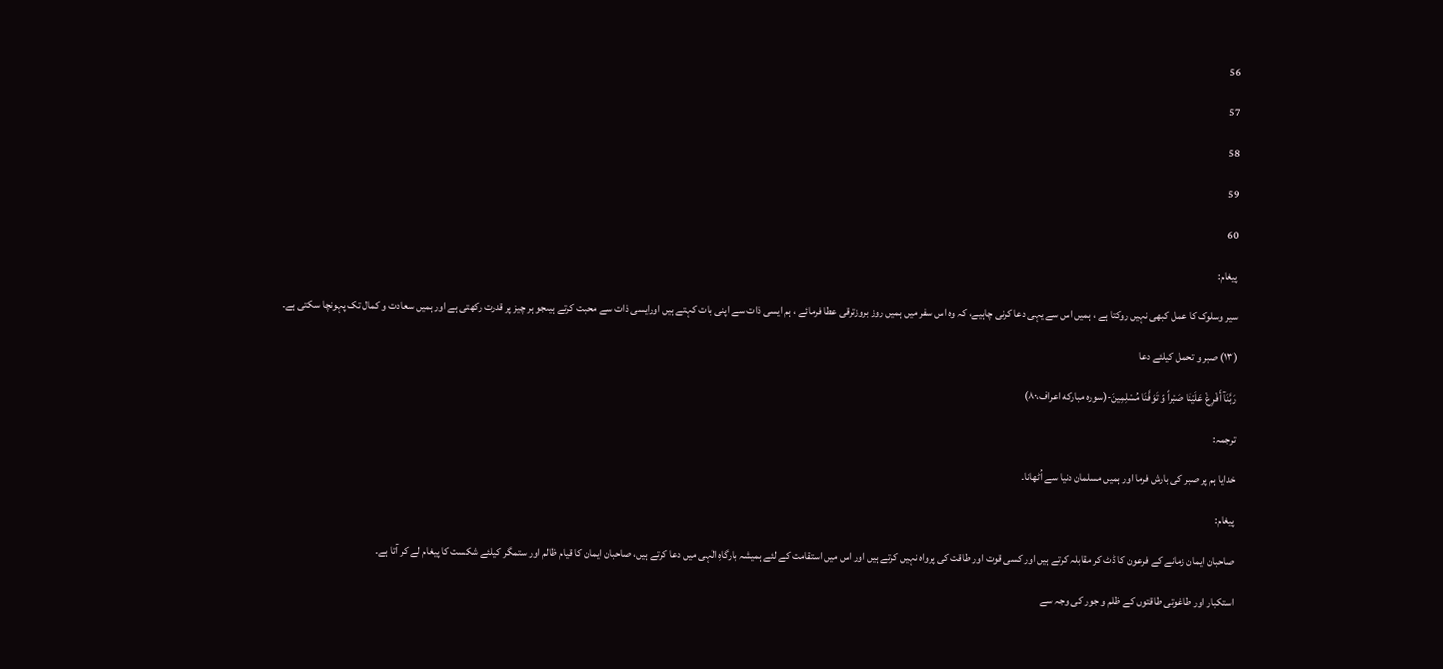56

57

58

59

60

پیغام:

سیر وسلوک کا عمل کبھی نہیں روکتا ہے ، ہمیں اس سے یہی دعا کرنی چاہیے، کہ وہ اس سفر میں ہمیں روز بروزترقی عطا فرمائے ، ہم ایسی ذات سے اپنی بات کہتے ہیں اورایسی ذات سے محبت کرتے ہیںجو ہر چیز پر قدرت رکھتی ہے اور ہمیں سعادت و کمال تک پہونچا سکتی ہے۔

(۱۳) صبر و تحمل کیلئے دعا

رَبَّنَآ أَفْرِغْ عَلَیْنٰا صَبْراً وّ تَوَفَّنَا مُسْلِمِینَ-(سوره مبارکه اعراف،٨٠)

ترجمہ:

خدایا ہم پر صبر کی بارش فرما اور ہمیں مسلمان دنیا سے اُٹھانا۔

پیغام:

صاحبان ایمان زمانے کے فرعون کا ڈٹ کر مقابلہ کرتے ہیں اور کسی قوت اور طاقت کی پرواہ نہیں کرتے ہیں اور اس میں استقامت کے لئے ہمیشہ بارگاہِ الٰہی میں دعا کرتے ہیں، صاحبان ایمان کا قیام ظالم اور ستمگر کیلئے شکست کا پیغام لے کر آتا ہے۔

استکبار اور طاغوتی طاقتوں کے ظلم و جور کی وجہ سے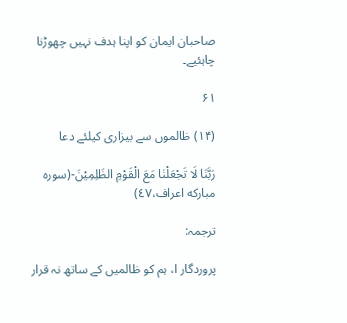صاحبان ایمان کو اپنا ہدف نہیں چھوڑنا چاہئیے۔

۶۱

(۱۴) ظالموں سے بیزاری کیلئے دعا

رَبَّنَا لَا تَجْعَلْنٰا مَعَ الْقَوْمِ الظَلِمِیْنَ-(سوره مبارکه اعراف،٤٧)

ترجمہ:

پروردگار ا، ہم کو ظالمیں کے ساتھ نہ قرار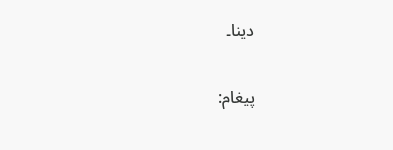دینا۔

پیغام: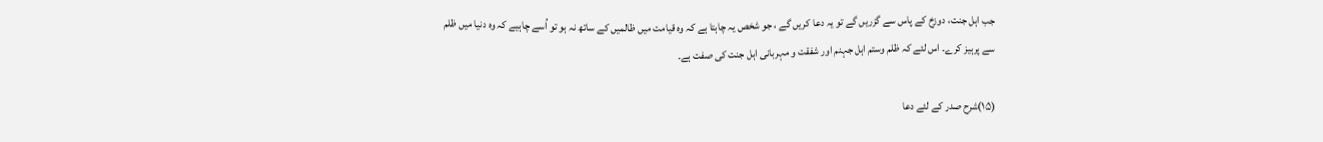جب اہل جنت، دوزخ کے پاس سے گزریں گے تو یہ دعا کریں گے ، جو شخص یہ چاہتا ہے کہ وہ قیامت میں ظالمیں کے ساتھ نہ ہو تو اُسے چاہیے کہ وہ دنیا میں ظلم سے پرہیز کرے۔ اس لئے کہ ظلم وستم اہل جہنم اور شفقت و مہربانی اہل جنت کی صفت ہے۔

(۱۵)شرح صدر کے لئے دعا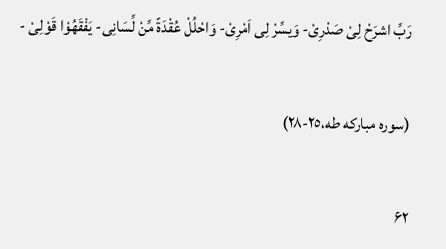رَبِّ اشرَحْ لِیْ صَدْرِیْ- وَیسِّرْ لِی اَمْرِیْ- وَاحْلُلْ عُقْدَةً مِّنْ لِّسَانِی- یَفْقَهُوْا قَوْلِیْ -

(سوره مبارکه طه،٢٥-٢٨)

۶۲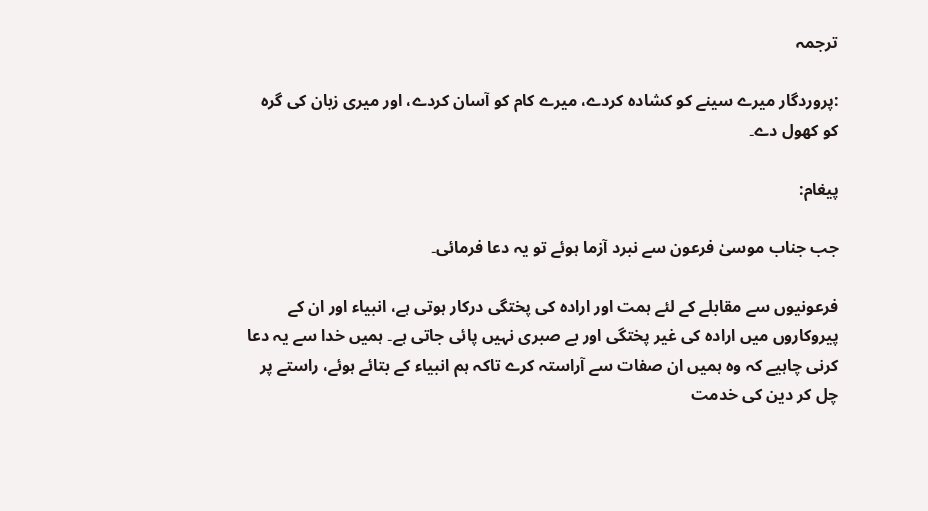ترجمہ

:پروردگار میرے سینے کو کشادہ کردے، میرے کام کو آسان کردے، اور میری زبان کی گرہ کو کھول دے۔

پیغام:

جب جناب موسیٰ فرعون سے نبرد آزما ہوئے تو یہ دعا فرمائی۔

فرعونیوں سے مقابلے کے لئے ہمت اور ارادہ کی پختگی درکار ہوتی ہے، انبیاء اور ان کے پیروکاروں میں ارادہ کی غیر پختگی اور بے صبری نہیں پائی جاتی ہے۔ ہمیں خدا سے یہ دعا کرنی چاہیے کہ وہ ہمیں ان صفات سے آراستہ کرے تاکہ ہم انبیاء کے بتائے ہوئے، راستے پر چل کر دین کی خدمت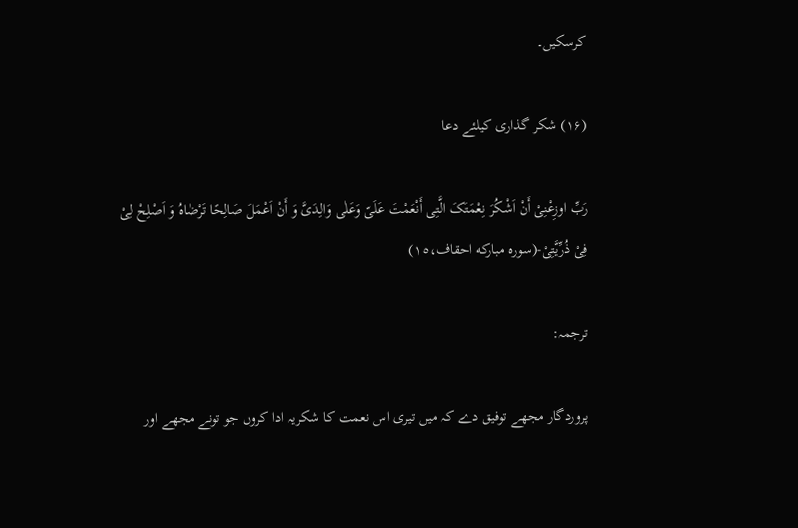کرسکیں۔

(۱۶) شکر گذاری کیلئے دعا

رَبِّ اوزِعْنِیْ أَنْ اَشْکُرَ نِعْمَتَکَ الَّتِی أَنْعَمْتَ عَلَیّ وَعَلٰی وَالِدَیَّ وَ أَنْ اَعْمَلَ صَالِحًا تَرْضٰاهُ وَ اَصْلِحْ لِیْ فِیْ ذُرِّیَّتِیْ-(سوره مبارکه احقاف،١٥)

ترجمہ:

پروردگار مجھے توفیق دے کہ میں تیری اس نعمت کا شکریہ ادا کروں جو تونے مجھے اور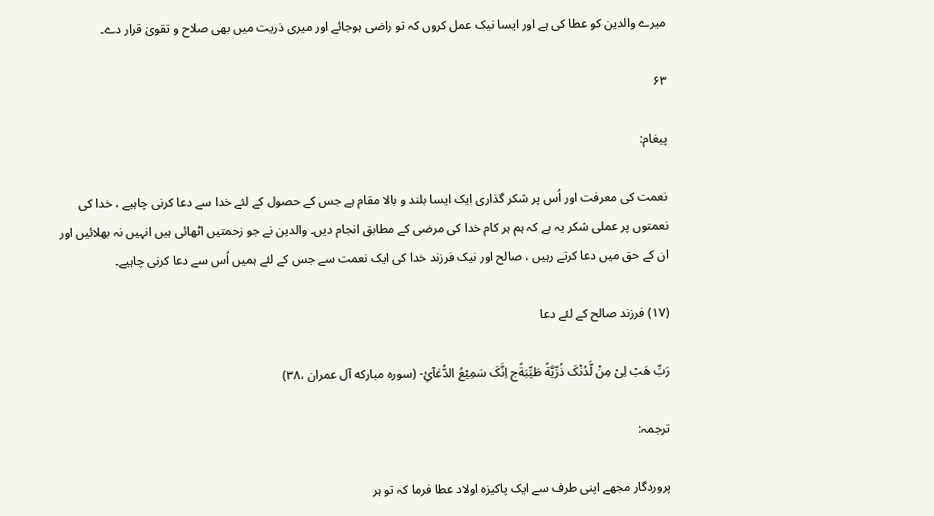میرے والدین کو عطا کی ہے اور ایسا نیک عمل کروں کہ تو راضی ہوجائے اور میری ذریت میں بھی صلاح و تقویٰ قرار دے۔

۶۳

پیغام:

نعمت کی معرفت اور اُس پر شکر گذاری ایک ایسا بلند و بالا مقام ہے جس کے حصول کے لئے خدا سے دعا کرنی چاہیے ، خدا کی نعمتوں پر عملی شکر یہ ہے کہ ہم ہر کام خدا کی مرضی کے مطابق انجام دیں۔ والدین نے جو زحمتیں اٹھائی ہیں انہیں نہ بھلائیں اور ان کے حق میں دعا کرتے رہیں ، صالح اور نیک فرزند خدا کی ایک نعمت سے جس کے لئے ہمیں اُس سے دعا کرنی چاہیے۔

(۱۷) فرزند صالح کے لئے دعا

رَبِّ هَبْ لِیْ مِنْ لَّدُنْکَ ذُرِّیَّةً طَیِّبَةًج اِنَّکَ سَمِیْعُ الدُّعٰآئِ- (سوره مبارکه آل عمران ،٣٨)

ترجمہ:

پروردگار مجھے اپنی طرف سے ایک پاکیزہ اولاد عطا فرما کہ تو ہر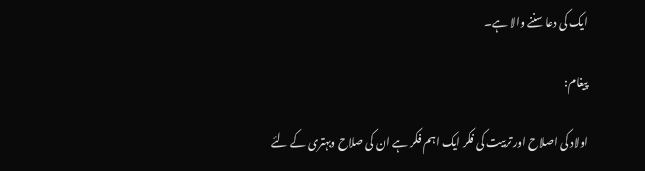ایک کی دعا سننے والا ہے۔

پیغام:

اولاد کی اصلاح اور تربیت کی فکر ایک اہم فکر ہے ان کی صلاح وبہتری کے لئے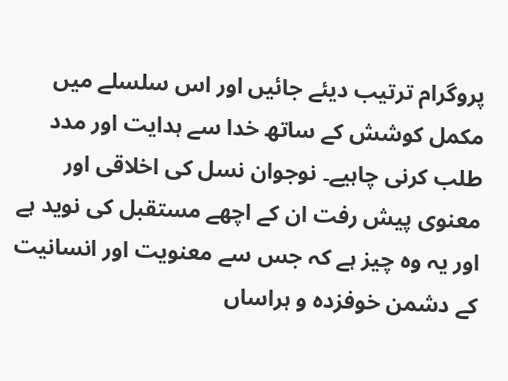پروگرام ترتیب دیئے جائیں اور اس سلسلے میں مکمل کوشش کے ساتھ خدا سے ہدایت اور مدد طلب کرنی چاہیے۔ نوجوان نسل کی اخلاقی اور معنوی پیش رفت ان کے اچھے مستقبل کی نوید ہے اور یہ وہ چیز ہے کہ جس سے معنویت اور انسانیت کے دشمن خوفزدہ و ہراساں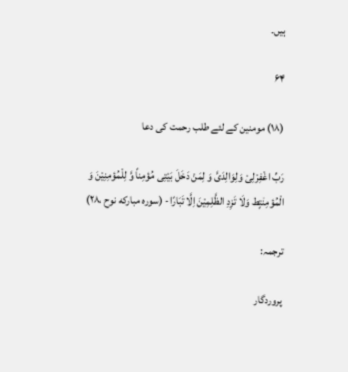ہیں۔

۶۴

(۱۸) مومنین کے لئے طلب رحمت کی دعا

رَبِّ اغْفِرْلِیْ وَلِوَالِدَیَّ وَ لِمَنْ دَخَلَ بَیْتِی مُؤمِناً وَّ لِلْمُؤمِنِیْنَ وَ الْمُؤمِنٰتٍط وَلَا تَزِدِ الظَّلِمِیْنَ اِلَّا تَبَارًا- (سوره مبارکه نوح ،٢٨)

ترجمہ:

پروردگار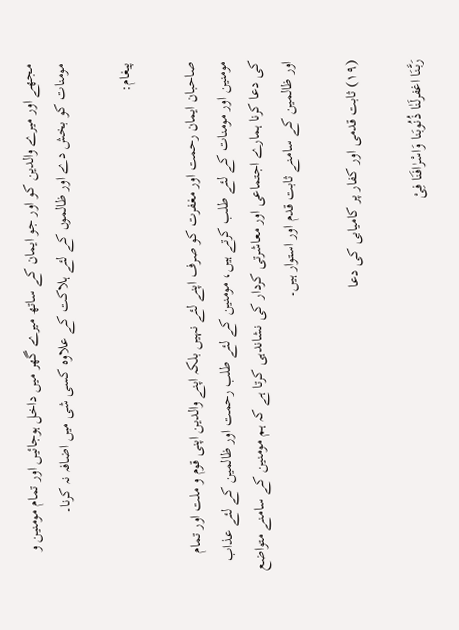مجھے اور میرے والدین کو اور جو ایمان کے ساتھ میرے گھر میں داخل ہوجائیں اور تمام مومنین و مومنات کو بخش دے اور ظالموں کے لئے ہلاکت کے علاوہ کسی شی میں اضافہ نہ کرنا۔

پیغام:

صاحبان ایمان رحمت اور مغفرت کو صرف اپنے لئے نہیں بلکہ اپنے والدین اپنی قوم و ملت اور تمام مومنین اور مومنات کے لئے طلب کرتے ہیں، مومنین کے لئے طلب رحمت اور ظالمین کے لئے عذاب کی دعا کرنا ہمارے اجتماعی اور معاشرتی کردار کی نشاندہی کرتا ہے کہ ہم مومنین کے سامنے متواضع اور ظالمین کے سامنے ثابت قدم اور استوار ہیں۔

(۱۹) ثابت قدمی اور کفار پر کامیابی کی دعا

رَبَّنَا اغفرلَنٰا ذُنُوبَنا وَاسْرٰافَنَا فِیْ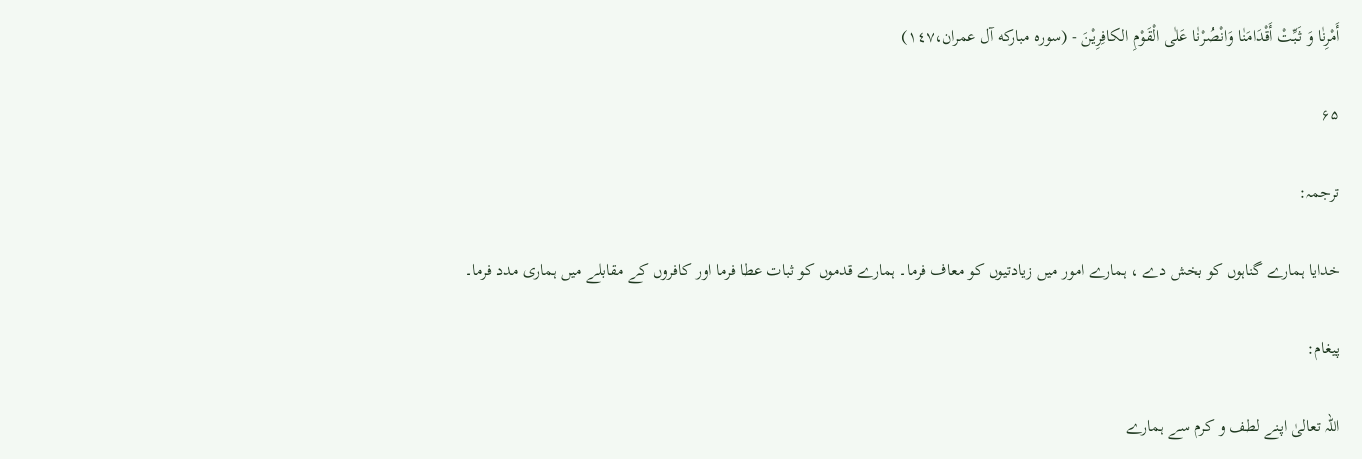أَمْرِنٰا وَ ثَبِّتْ أَقْدَامَنٰا وَانْصُرْنٰا عَلٰی الْقَوْمِ الکافِرِیْنَ - (سوره مبارکه آل عمران،١٤٧)

۶۵

ترجمہ:

خدایا ہمارے گناہوں کو بخش دے ، ہمارے امور میں زیادتیوں کو معاف فرما۔ ہمارے قدموں کو ثبات عطا فرما اور کافروں کے مقابلے میں ہماری مدد فرما۔

پیغام:

اللہ تعالیٰ اپنے لطف و کرم سے ہمارے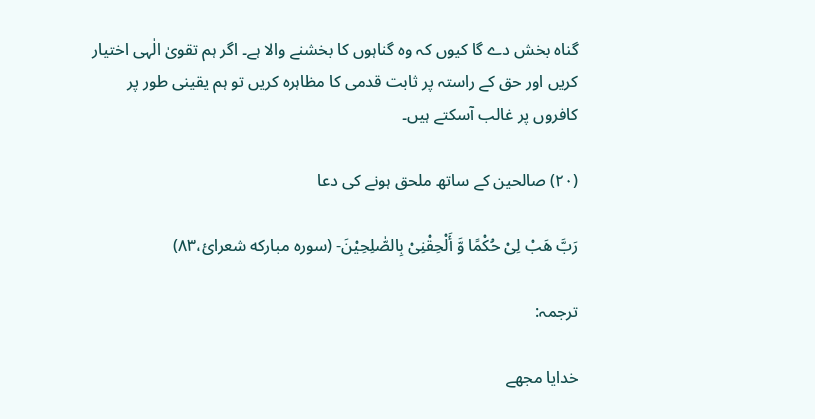گناہ بخش دے گا کیوں کہ وہ گناہوں کا بخشنے والا ہے۔ اگر ہم تقویٰ الٰہی اختیار کریں اور حق کے راستہ پر ثابت قدمی کا مظاہرہ کریں تو ہم یقینی طور پر کافروں پر غالب آسکتے ہیں۔

(۲۰) صالحین کے ساتھ ملحق ہونے کی دعا

رَبَّ هَبْ لِیْ حُکْمًا وَّ أَلْحِقْنِیْ بِالصّٰلِحِیْنَ- (سوره مبارکه شعرائ،٨٣)

ترجمہ:

خدایا مجھے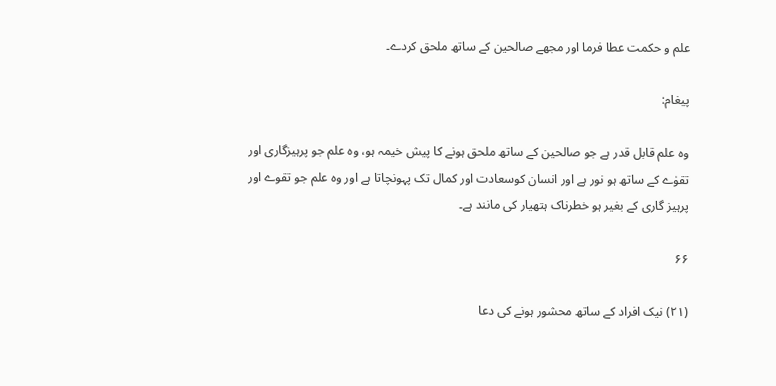علم و حکمت عطا فرما اور مجھے صالحین کے ساتھ ملحق کردے۔

پیغام:

وہ علم قابل قدر ہے جو صالحین کے ساتھ ملحق ہونے کا پیش خیمہ ہو، وہ علم جو پرہیزگاری اور تقوٰے کے ساتھ ہو نور ہے اور انسان کوسعادت اور کمال تک پہونچاتا ہے اور وہ علم جو تقوے اور پرہیز گاری کے بغیر ہو خطرناک ہتھیار کی مانند ہے۔

۶۶

(۲۱) نیک افراد کے ساتھ محشور ہونے کی دعا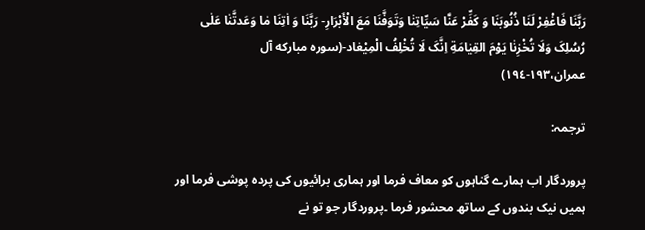رَبَّنَا فَاغْفِرْ لَنَا ذُنُوبَنَا وَ کَفِّرْ عَنَّا سَیِّاتِنٰا وَتَوَفَّنَا مَعَ الْأَبْرَارِ- رَبَّنَا وَ اٰتِنَا مٰا وَعَدتَّنٰا عَلٰی رُسُلِکَ وَلَا تُخْزِنٰا یَوْمَ القِیٰامَةِ اِنَّکَ لَا تُخْلِفُ الْمِیْعٰاد-(سوره مبارکه آل عمران،١٩٣-١٩٤)

ترجمہ:

پروردگار اب ہمارے گناہوں کو معاف فرما اور ہماری برائیوں کی پردہ پوشی فرما اور ہمیں نیک بندوں کے ساتھ محشور فرما ۔پروردگار جو تو نے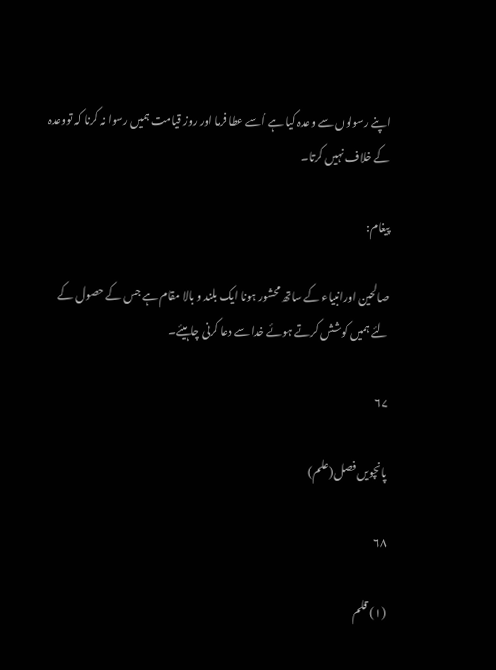اپنے رسولوں سے وعدہ کیا ہے اُسے عطا فرما اور روز قیامت ہمیں رسوا نہ کرنا کہ تووعدہ کے خلاف نہیں کرتا۔

پیغام:

صالحین اورانبیاء کے ساتھ محشور ہونا ایک بلند و بالا مقام ہے جس کے حصول کے لئے ہمیں کوشش کرتے ہوئے خدا سے دعا کرنی چاہیئے۔

۶۷

پانچویں فصل(علم)

۶۸

(۱) قلم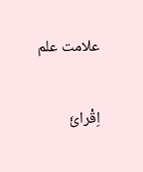علامت علم

اِقْرائَ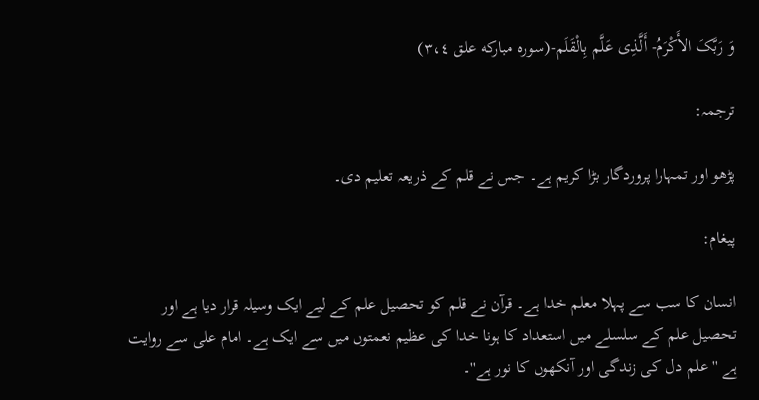وَ رَبَّکَ الأَکْرَمُ- أَلَّذِی عَلَّم بِالْقَلَم-(سوره مبارکه علق ٣،٤)

ترجمہ:

پڑھو اور تمہارا پروردگار بڑا کریم ہے۔ جس نے قلم کے ذریعہ تعلیم دی۔

پیغام:

انسان کا سب سے پہلا معلم خدا ہے۔ قرآن نے قلم کو تحصیل علم کے لیے ایک وسیلہ قرار دیا ہے اور تحصیل علم کے سلسلے میں استعداد کا ہونا خدا کی عظیم نعمتوں میں سے ایک ہے۔ امام علی سے روایت ہے ''علم دل کی زندگی اور آنکھوں کا نور ہے''۔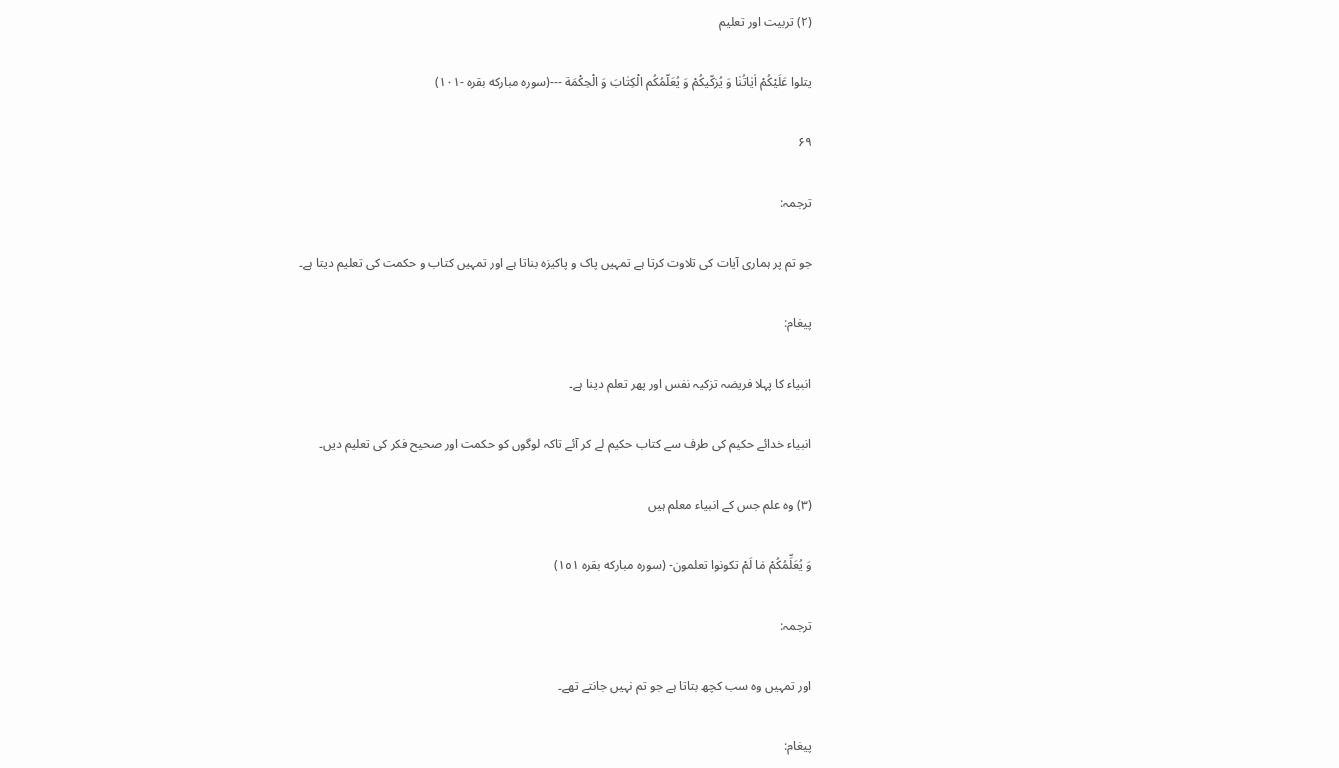(۲) تربیت اور تعلیم

یتلوا عَلَیْکُمْ اٰیٰاتُنٰا وَ یُزکّیکُمْ وَ یُعَلّمُکُم الْکِتٰابَ وَ الْحِکْمَة ---(سوره مبارکه بقره -١٠١)

۶۹

ترجمہ:

جو تم پر ہماری آیات کی تلاوت کرتا ہے تمہیں پاک و پاکیزہ بناتا ہے اور تمہیں کتاب و حکمت کی تعلیم دیتا ہے۔

پیغام:

انبیاء کا پہلا فریضہ تزکیہ نفس اور پھر تعلم دینا ہے۔

انبیاء خدائے حکیم کی طرف سے کتاب حکیم لے کر آئے تاکہ لوگوں کو حکمت اور صحیح فکر کی تعلیم دیں۔

(۳) وہ علم جس کے انبیاء معلم ہیں

وَ یُعَلِّمُکُمْ مٰا لَمْ تکونوا تعلمون- (سوره مبارکه بقره ١٥١)

ترجمہ:

اور تمہیں وہ سب کچھ بتاتا ہے جو تم نہیں جانتے تھے۔

پیغام: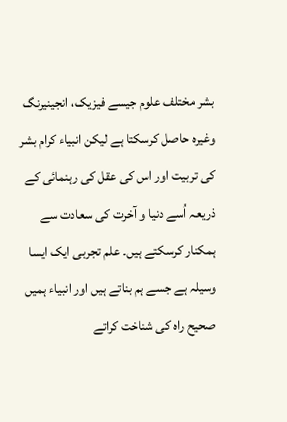بشر مختلف علوم جیسے فیزیک، انجینیرنگ وغیرہ حاصل کرسکتا ہے لیکن انبیاء کرام بشر کی تربیت اور اس کی عقل کی رہنمائی کے ذریعہ اُسے دنیا و آخرت کی سعادت سے ہمکنار کرسکتے ہیں۔ علم تجربی ایک ایسا وسیلہ ہے جسے ہم بناتے ہیں اور انبیاء ہمیں صحیح راہ کی شناخت کراتے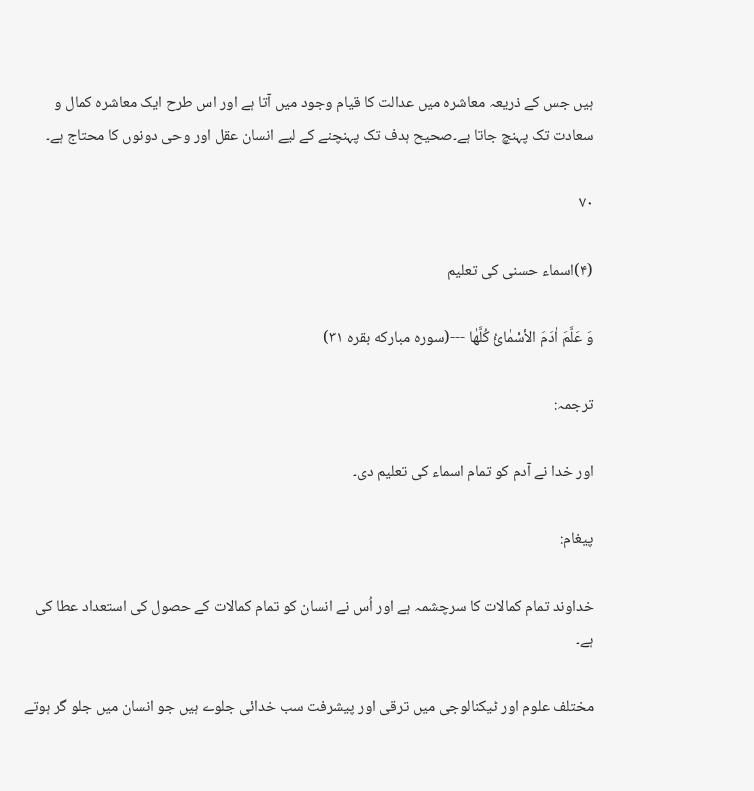ہیں جس کے ذریعہ معاشرہ میں عدالت کا قیام وجود میں آتا ہے اور اس طرح ایک معاشرہ کمال و سعادت تک پہنچ جاتا ہے۔صحیح ہدف تک پہنچنے کے لیے انسان عقل اور وحی دونوں کا محتاج ہے۔

۷۰

(۴)اسماء حسنی کی تعلیم

وَ عَلَّمَ اٰدَمَ الأسْمٰائُ کُلَّهٰا ---(سوره مبارکه بقره ٣١)

ترجمہ:

اور خدا نے آدم کو تمام اسماء کی تعلیم دی۔

پیغام:

خداوند تمام کمالات کا سرچشمہ ہے اور اُس نے انسان کو تمام کمالات کے حصول کی استعداد عطا کی ہے۔

مختلف علوم اور ٹیکنالوجی میں ترقی اور پیشرفت سب خدائی جلوے ہیں جو انسان میں جلو گر ہوتے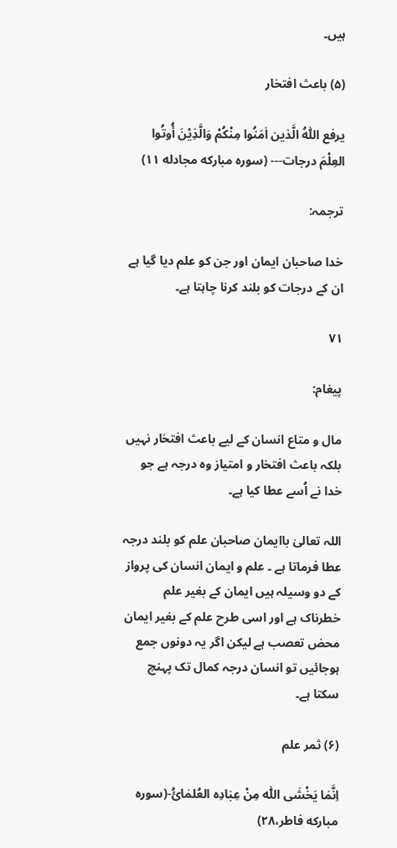ہیں۔

(۵) باعث افتخار

یرفع اللّٰهُ الَّذین اٰمَنُوا مِنْکُمْ وَالَّذِیْنَ أُوتُوا العِلْمَ درجات--- (سوره مبارکه مجادله ١١)

ترجمہ:

خدا صاحبان ایمان اور جن کو علم دیا گیا ہے ان کے درجات کو بلند کرنا چاہتا ہے۔

۷۱

پیغام:

مال و متاع انسان کے لیے باعث افتخار نہیں بلکہ باعث افتخار و امتیاز وہ درجہ ہے جو خدا نے اُسے عطا کیا ہے۔

اللہ تعالیٰ باایمان صاحبان علم کو بلند درجہ عطا فرماتا ہے ۔ علم و ایمان انسان کی پرواز کے دو وسیلہ ہیں ایمان کے بغیر علم خطرناک ہے اور اسی طرح علم کے بغیر ایمان محض تعصب ہے لیکن اگر یہ دونوں جمع ہوجائیں تو انسان درجہ کمال تک پہنچ سکتا ہے۔

(۶) ثمر علم

اِنَّمٰا یَخْشٰی اللّٰه مِنْ عِبٰادِه العُلمٰائُ-(سوره مبارکه فاطر،٢٨)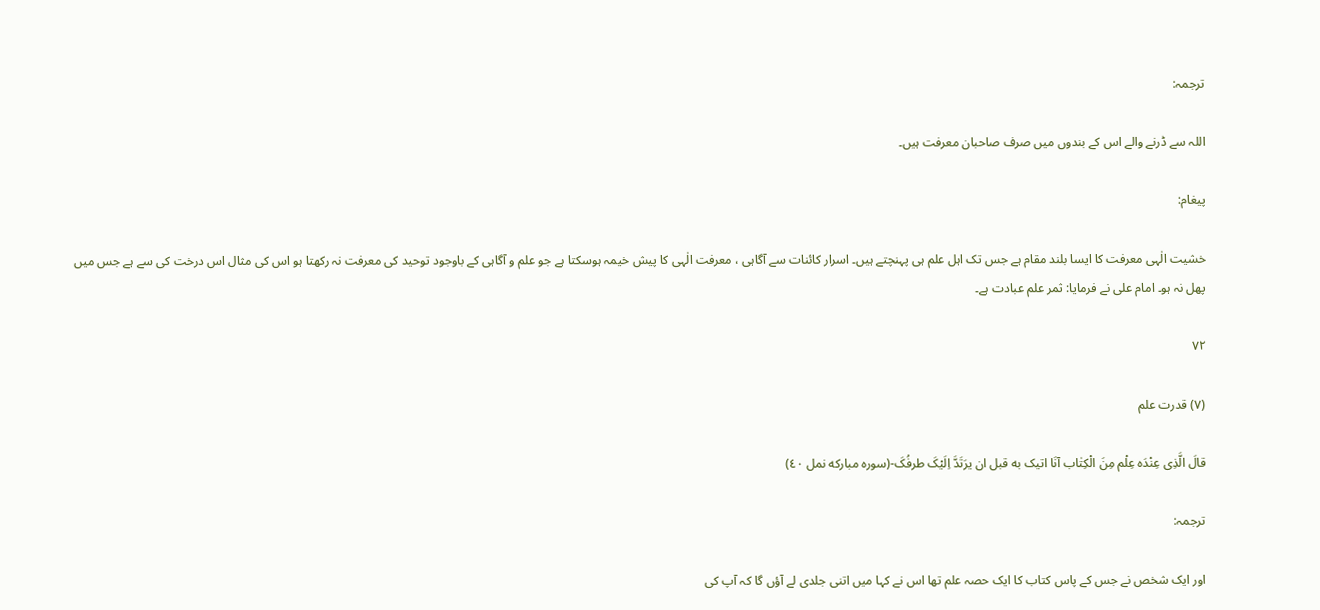ترجمہ:

اللہ سے ڈرنے والے اس کے بندوں میں صرف صاحبان معرفت ہیں۔

پیغام:

خشیت الٰہی معرفت کا ایسا بلند مقام ہے جس تک اہل علم ہی پہنچتے ہیں۔ اسرار کائنات سے آگاہی ، معرفت الٰہی کا پیش خیمہ ہوسکتا ہے جو علم و آگاہی کے باوجود توحید کی معرفت نہ رکھتا ہو اس کی مثال اس درخت کی سے ہے جس میں پھل نہ ہو۔ امام علی نے فرمایا: ثمر علم عبادت ہے۔

۷۲

(۷) قدرت علم

قالَ الَّذِی عِنْدَه عِلْم مِنَ الْکِتٰاب آنَا اتیک به قبل ان یرَتَدَّ اِلَیْکَ طرفُکَ-(سوره مبارکه نمل ٤٠)

ترجمہ:

اور ایک شخص نے جس کے پاس کتاب کا ایک حصہ علم تھا اس نے کہا میں اتنی جلدی لے آؤں گا کہ آپ کی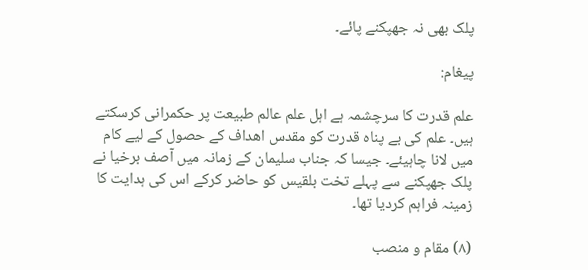پلک بھی نہ جھپکنے پائے۔

پیغام:

علم قدرت کا سرچشمہ ہے اہل علم عالم طبیعت پر حکمرانی کرسکتے ہیں۔ علم کی بے پناہ قدرت کو مقدس اھداف کے حصول کے لیے کام میں لانا چاہیئے۔ جیسا کہ جناب سلیمان کے زمانہ میں آصف برخیا نے پلک جھپکنے سے پہلے تخت بلقیس کو حاضر کرکے اس کی ہدایت کا زمینہ فراہم کردیا تھا۔

(۸) مقام و منصب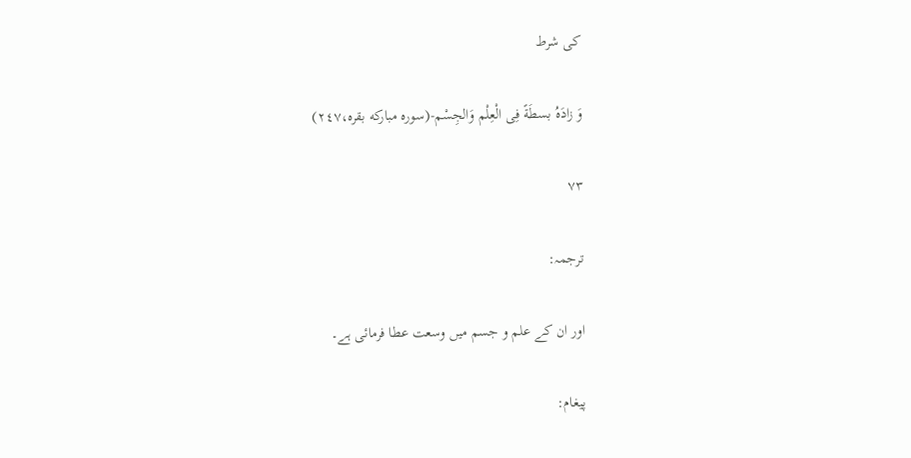کی شرط

وَ زادَهُ بسطَةً فِی الْعِلْم وَالجِسْم-(سوره مبارکه بقره،٢٤٧)

۷۳

ترجمہ:

اور ان کے علم و جسم میں وسعت عطا فرمائی ہے۔

پیغام: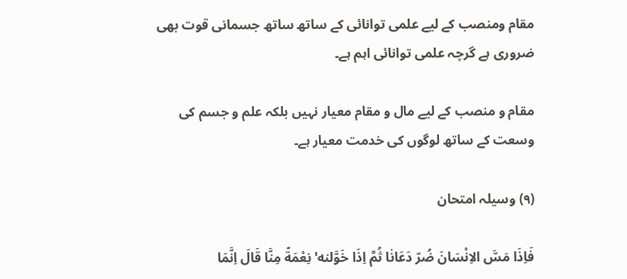مقام ومنصب کے لیے علمی توانائی کے ساتھ ساتھ جسمانی قوت بھی ضروری ہے گرچہ علمی توانائی اہم ہے۔

مقام و منصب کے لیے مال و مقام معیار نہیں بلکہ علم و جسم کی وسعت کے ساتھ لوگوں کی خدمت معیار ہے۔

(۹) وسیلہ امتحان

فَاِذَا مَسَّ الاِنْسَانَ ضُرّ دَعَانٰا ثُمَّ اِذَا خَوَّلنه' نِعْمَةً مِنَّا قَالَ اِنَّمَا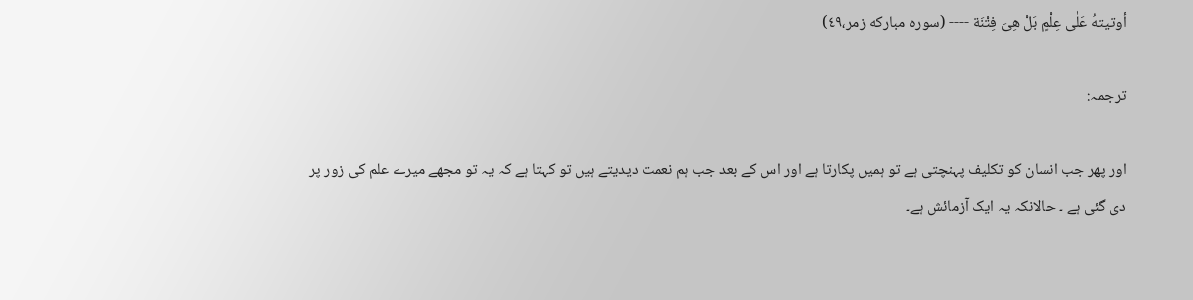أوتیتهُ عَلٰی عِلْمٍ بَلْ هِیَ فِتْنَة ---- (سوره مبارکه زمر،٤٩)

ترجمہ:

اور پھر جب انسان کو تکلیف پہنچتی ہے تو ہمیں پکارتا ہے اور اس کے بعد جب ہم نعمت دیدیتے ہیں تو کہتا ہے کہ یہ تو مجھے میرے علم کی زور پر دی گئی ہے ۔ حالانکہ یہ ایک آزمائش ہے۔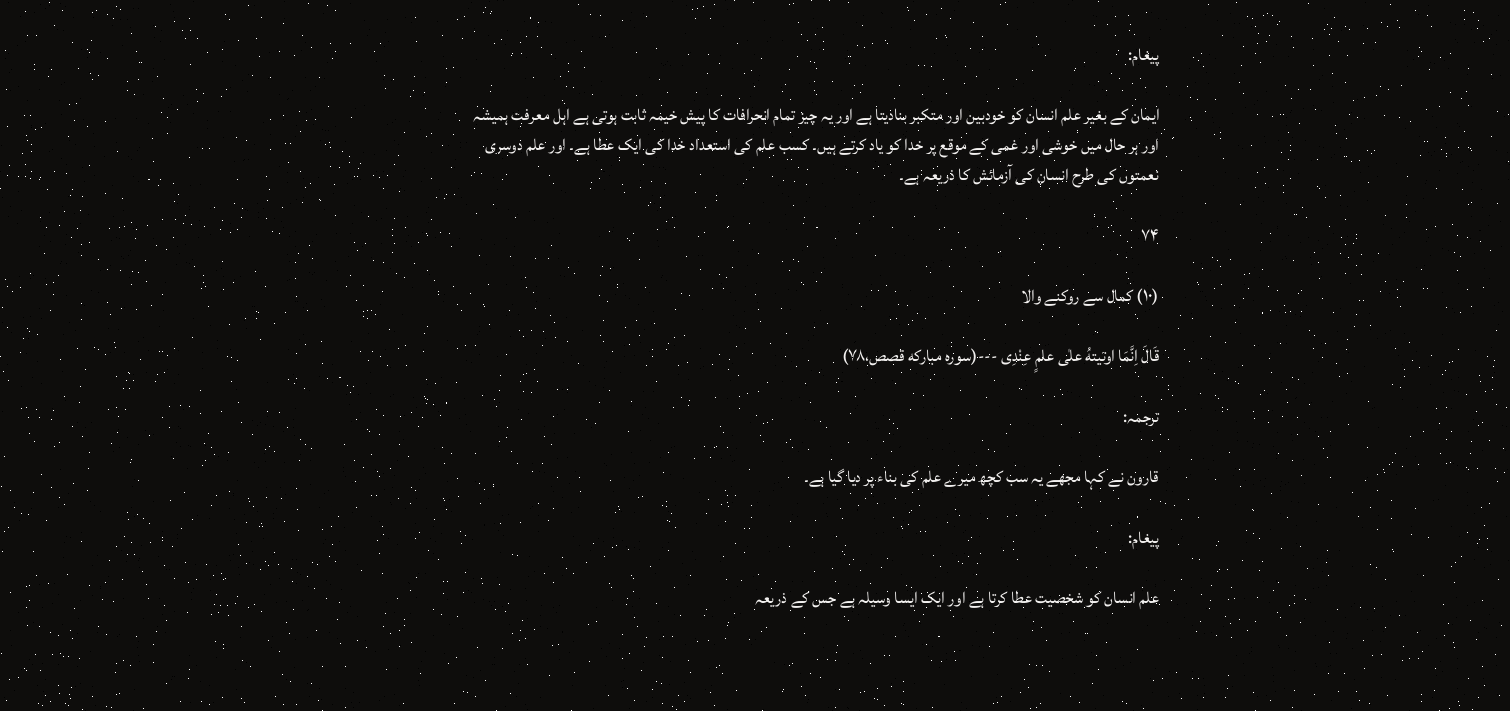پیغام:

ایمان کے بغیر علم انسان کو خودبین اور متکبر بنادیتا ہے اور یہ چیز تمام انحرافات کا پیش خیمہ ثابت ہوتی ہے اہل معرفت ہمیشہ اور ہر حال میں خوشی اور غمی کے موقع پر خدا کو یاد کرتے ہیں۔ کسب علم کی استعداد خدا کی ایک عطا ہے۔ اور علم دوسری نعمتوں کی طرح انسان کی آزمائش کا ذریعہ ہے۔

۷۴

(۱۰) کمال سے روکنے والا

قَالَ اِنَّمَا اوتیتهُ علٰی علمٍ عِنْدِی ---(سوره مبارکه قصص،٧٨)

ترجمہ:

قارون نے کہا مجھے یہ سب کچھ میرے علم کی بناء پر دیا گیا ہے۔

پیغام:

علم انسان کو شخصیت عطا کرتا ہے اور ایک ایسا وسیلہ ہے جس کے ذریعہ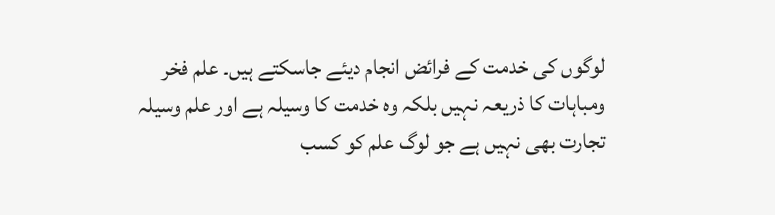لوگوں کی خدمت کے فرائض انجام دیئے جاسکتے ہیں۔ علم فخر ومباہات کا ذریعہ نہیں بلکہ وہ خدمت کا وسیلہ ہے اور علم وسیلہ تجارت بھی نہیں ہے جو لوگ علم کو کسب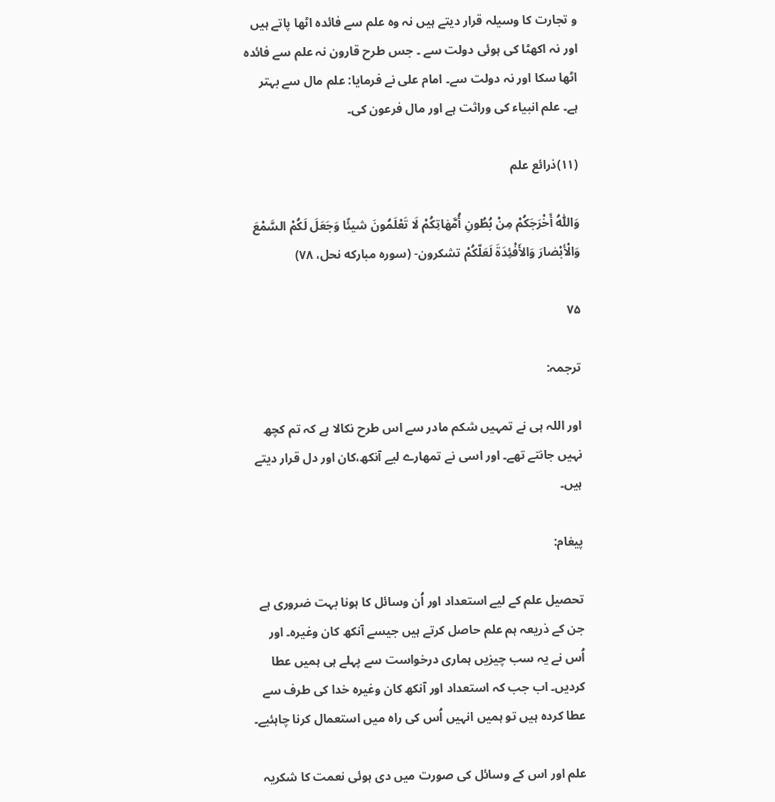و تجارت کا وسیلہ قرار دیتے ہیں نہ وہ علم سے فائدہ اٹھا پاتے ہیں اور نہ اکھٹا کی ہوئی دولت سے ۔ جس طرح قارون نہ علم سے فائدہ اٹھا سکا اور نہ دولت سے۔ امام علی نے فرمایا: علم مال سے بہتر ہے۔ علم انبیاء کی وراثت ہے اور مال فرعون کی۔

(۱۱)ذرائع علم

وَاللّٰهُ أَخْرَجَکُمْ مِنْ بُطُونِ أُمَّهٰاتِکُمْ لَا تَعْلَمُونَ شیئًا وَجَعَلَ لَکُمْ السَّمْعَ وَالْأبْصٰارَ وَالأَفْئِدَةَ لَعَلّکُمْ تشکرون- (سوره مبارکه نحل، ٧٨)

۷۵

ترجمہ:

اور اللہ ہی نے تمہیں شکم مادر سے اس طرح نکالا ہے کہ تم کچھ نہیں جانتے تھے۔ اور اسی نے تمھارے لیے آنکھ،کان اور دل قرار دیتے ہیں۔

پیغام:

تحصیل علم کے لیے استعداد اور اُن وسائل کا ہونا بہت ضروری ہے جن کے ذریعہ ہم علم حاصل کرتے ہیں جیسے آنکھ کان وغیرہ۔ اور اُس نے یہ سب چیزیں ہماری درخواست سے پہلے ہی ہمیں عطا کردیں۔ اب جب کہ استعداد اور آنکھ کان وغیرہ خدا کی طرف سے عطا کردہ ہیں تو ہمیں انہیں اُس کی راہ میں استعمال کرنا چاہئیے۔

علم اور اس کے وسائل کی صورت میں دی ہوئی نعمت کا شکریہ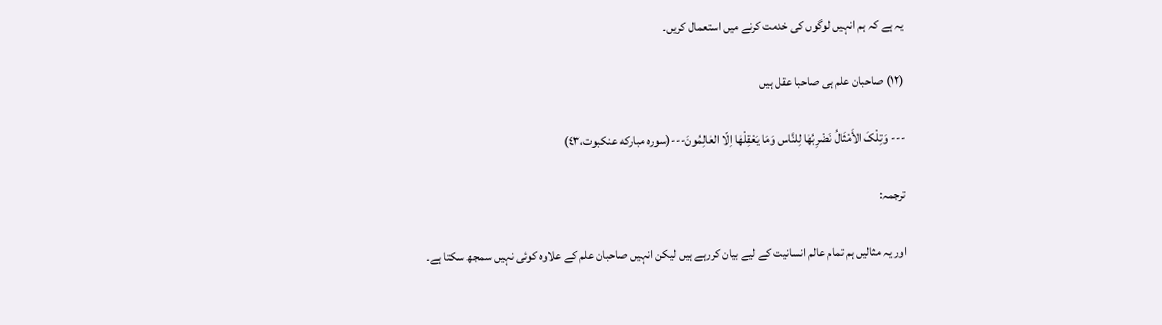یہ ہے کہ ہم انہیں لوگوں کی خدمت کرنے میں استعمال کریں۔

(۱۲) صاحبان علم ہی صاحبا عقل ہیں

--- وَتِلْکَ الأَمْثَالُ نَضْرِبُهٰا لِلنَّاس وَمَا یَعْقِلْهٰا اِلّا العٰالِمُونَ---(سوره مبارکه عنکبوت،٤٣)

ترجمہ:

اور یہ مثالیں ہم تمام عالم انسانیت کے لیے بیان کررہے ہیں لیکن انہیں صاحبان علم کے علاوہ کوئی نہیں سمجھ سکتا ہے۔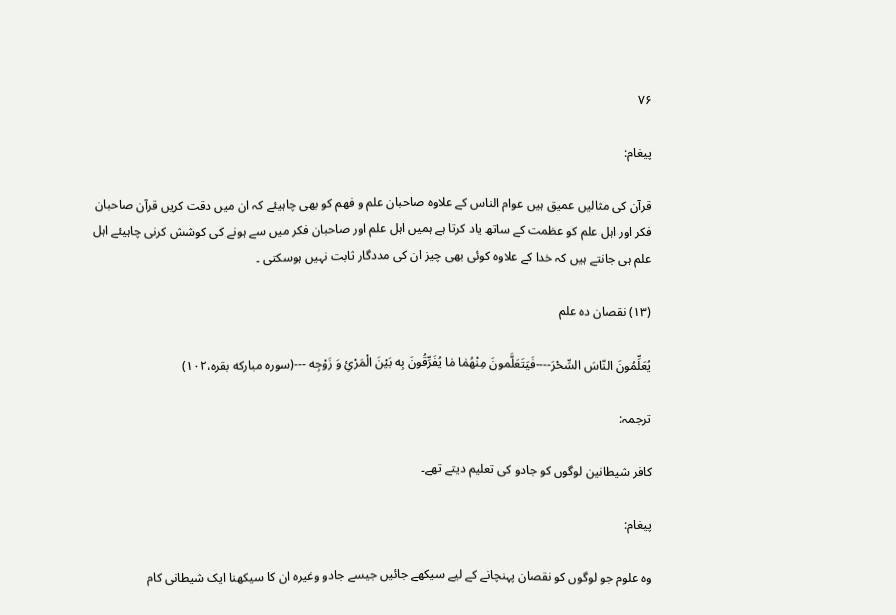۷۶

پیغام:

قرآن کی مثالیں عمیق ہیں عوام الناس کے علاوہ صاحبان علم و فھم کو بھی چاہیئے کہ ان میں دقت کریں قرآن صاحبان فکر اور اہل علم کو عظمت کے ساتھ یاد کرتا ہے ہمیں اہل علم اور صاحبان فکر میں سے ہونے کی کوشش کرنی چاہیئے اہل علم ہی جانتے ہیں کہ خدا کے علاوہ کوئی بھی چیز ان کی مددگار ثابت نہیں ہوسکتی ۔

(۱۳) نقصان دہ علم

یُعَلِّمُونَ النّاسَ السِّحْرَ----فَیَتَعَلَّمونَ مِنْهُمٰا مٰا یُفَرِّقُونَ بِه بَیْنَ الْمَرْئِ وَ زَوْجِه ---(سوره مبارکه بقره،١٠٢)

ترجمہ:

کافر شیطانین لوگوں کو جادو کی تعلیم دیتے تھے۔

پیغام:

وہ علوم جو لوگوں کو نقصان پہنچانے کے لیے سیکھے جائیں جیسے جادو وغیرہ ان کا سیکھنا ایک شیطانی کام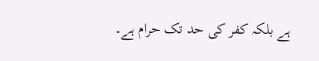ہے بلکہ کفر کی حد تک حرام ہے۔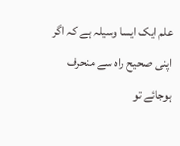علم ایک ایسا وسیلہ ہے کہ اگر اپنی صحیح راہ سے منحرف ہوجائے تو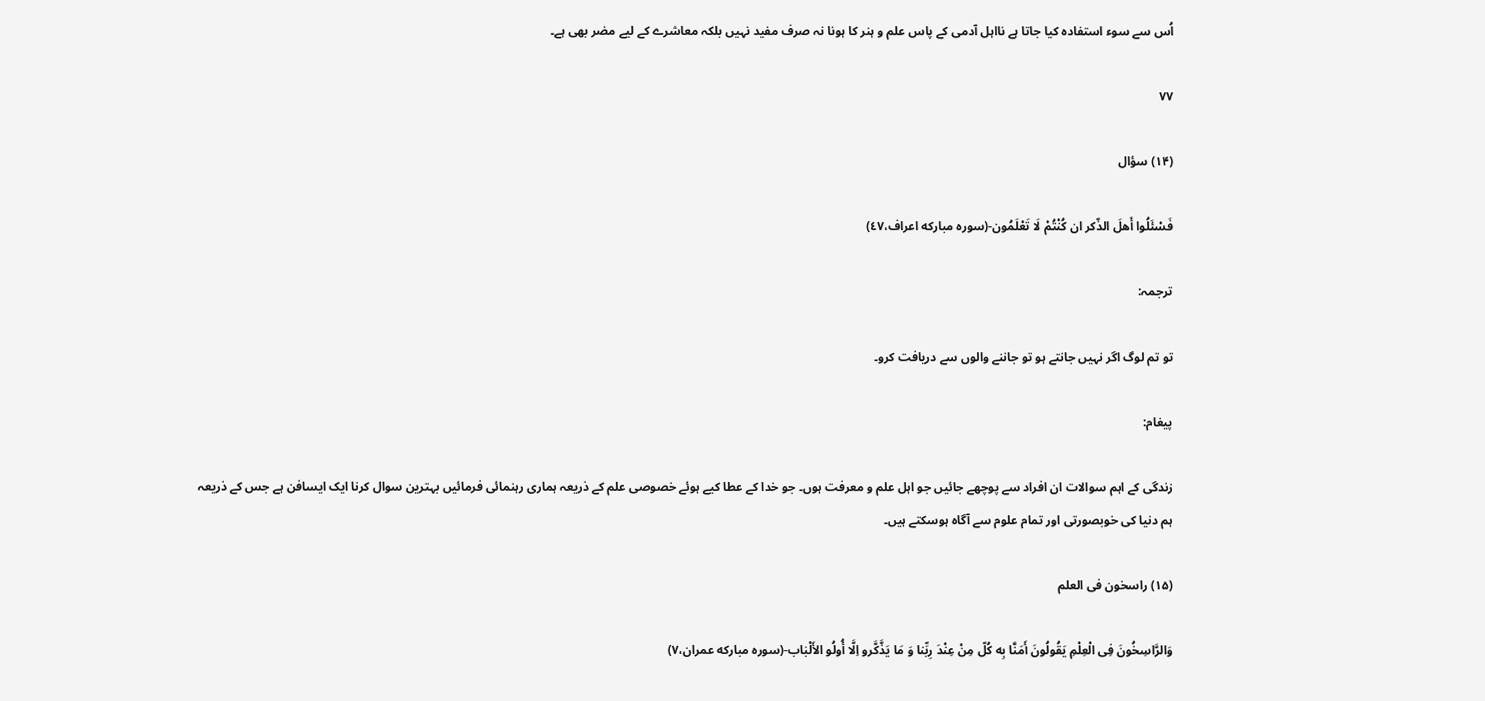اُس سے سوء استفادہ کیا جاتا ہے نااہل آدمی کے پاس علم و ہنر کا ہونا نہ صرف مفید نہیں بلکہ معاشرے کے لیے مضر بھی ہے۔

۷۷

(۱۴) سؤال

فَسْئَلُوا أَهلَ الذّکر ان کُنْتُمْ لَا تَعْلَمُون-(سوره مبارکه اعراف،٤٧)

ترجمہ:

تو تم لوگ اگر نہیں جانتے ہو تو جاننے والوں سے دریافت کرو۔

پیغام:

زندگی کے اہم سوالات ان افراد سے پوچھے جائیں جو اہل علم و معرفت ہوں۔ جو خدا کے عطا کیے ہوئے خصوصی علم کے ذریعہ ہماری رہنمائی فرمائیں بہترین سوال کرنا ایک ایسافن ہے جس کے ذریعہ ہم دنیا کی خوبصورتی اور تمام علوم سے آگاہ ہوسکتے ہیں۔

(۱۵) راسخون فی العلم

وَالرَّاسِخُونَ فِی الْعِلْمِ یَقُولُونَ أَمَنَّا بِه کُلّ مِنْ عِنْدَ رِبِّنا وَ مَا یَذَّکَّرو اِلَّا أُولُو الأَلْبٰاب-(سوره مبارکه عمران،٧)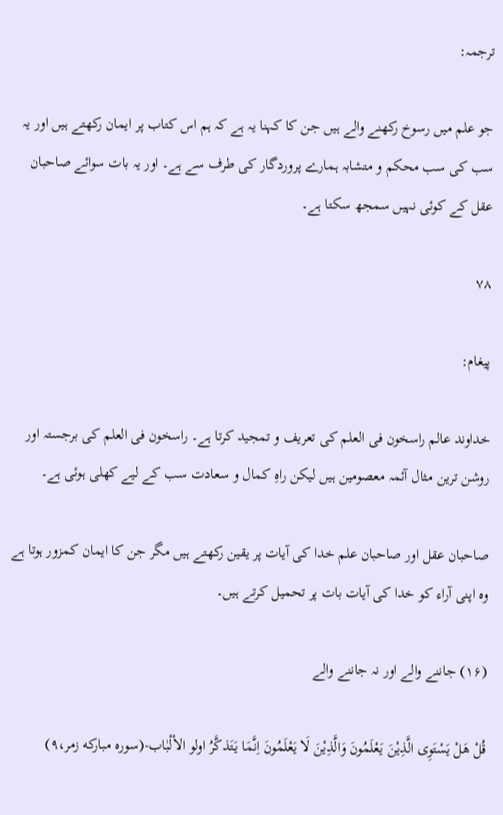ترجمہ:

جو علم میں رسوخ رکھنے والے ہیں جن کا کہنا یہ ہے کہ ہم اس کتاب پر ایمان رکھتے ہیں اور یہ سب کی سب محکم و متشابہ ہمارے پروردگار کی طرف سے ہے۔ اور یہ بات سوائے صاحبان عقل کے کوئی نہیں سمجھ سکتا ہے۔

۷۸

پیغام:

خداوند عالم راسخون فی العلم کی تعریف و تمجید کرتا ہے۔ راسخون فی العلم کی برجستہ اور روشن ترین مثال آئمہ معصومین ہیں لیکن راہِ کمال و سعادت سب کے لیے کھلی ہوئی ہے۔

صاحبان عقل اور صاحبان علم خدا کی آیات پر یقین رکھتے ہیں مگر جن کا ایمان کمزور ہوتا ہے وہ اپنی آراء کو خدا کی آیات بات پر تحمیل کرتے ہیں۔

(۱۶) جاننے والے اور نہ جاننے والے

قُلْ هَلْ یَسْتَوِی الَّذِیْنَ یَعْلَمُونَ وَالَّذِیْنَ لَا یَعْلَمُونَ اِنَّمَا یَتَذکَّرُ اولو الألْبٰاب-(سوره مبارکه زمر،٩)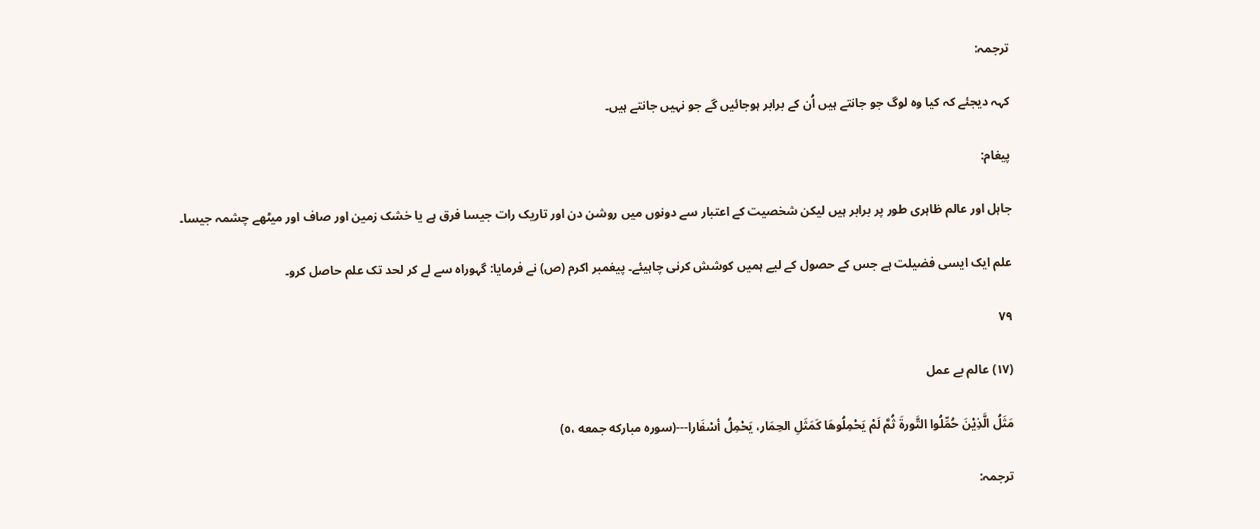ترجمہ:

کہہ دیجئے کہ کیا وہ لوگ جو جانتے ہیں اُن کے برابر ہوجائیں گے جو نہیں جانتے ہیں۔

پیغام:

جاہل اور عالم ظاہری طور پر برابر ہیں لیکن شخصیت کے اعتبار سے دونوں میں روشن دن اور تاریک رات جیسا فرق ہے یا خشک زمین اور صاف اور میٹھے چشمہ جیسا۔

علم ایک ایسی فضیلت ہے جس کے حصول کے لیے ہمیں کوشش کرنی چاہیئے۔ پیغمبر اکرم (ص) نے فرمایا: گہوراہ سے لے کر لحد تک علم حاصل کرو۔

۷۹

(۱۷) عالم بے عمل

مَثَلُ الَّذِیْنَ حُمِّلُوا التَّورةَ ثُمَّ لَمْ یَحْمِلُوهَا کَمَثَلِ الحِمَار، یَحْمِلُ أسْفَارا---(سوره مبارکه جمعه ،٥)

ترجمہ: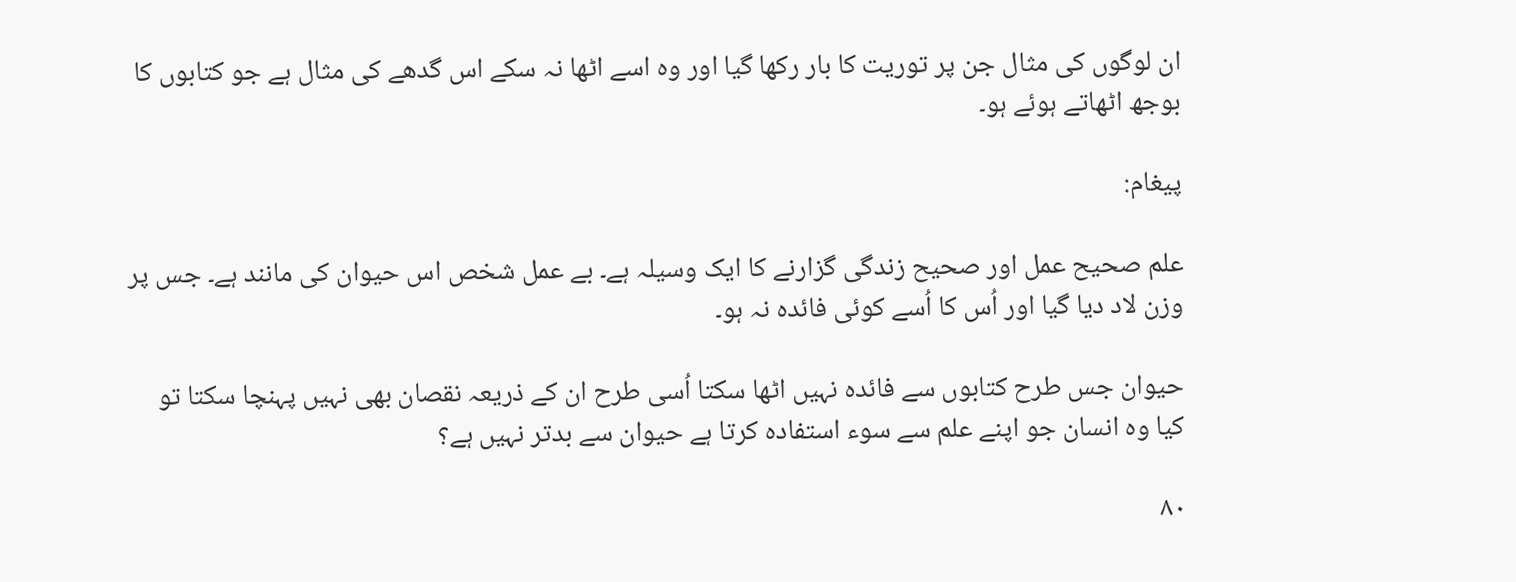ان لوگوں کی مثال جن پر توریت کا بار رکھا گیا اور وہ اسے اٹھا نہ سکے اس گدھے کی مثال ہے جو کتابوں کا بوجھ اٹھاتے ہوئے ہو۔

پیغام:

علم صحیح عمل اور صحیح زندگی گزارنے کا ایک وسیلہ ہے۔ بے عمل شخص اس حیوان کی مانند ہے۔ جس پر وزن لاد دیا گیا اور اُس کا اُسے کوئی فائدہ نہ ہو۔

حیوان جس طرح کتابوں سے فائدہ نہیں اٹھا سکتا اُسی طرح ان کے ذریعہ نقصان بھی نہیں پہنچا سکتا تو کیا وہ انسان جو اپنے علم سے سوء استفادہ کرتا ہے حیوان سے بدتر نہیں ہے؟

۸۰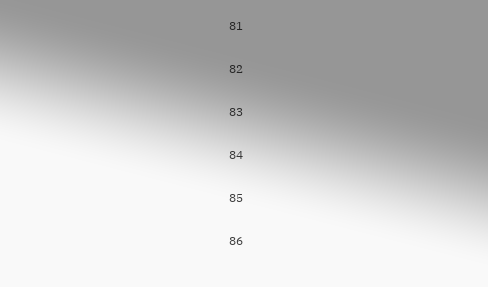81

82

83

84

85

86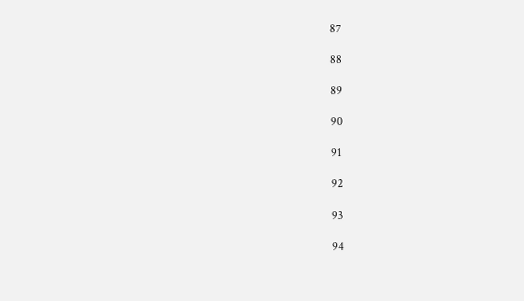87

88

89

90

91

92

93

94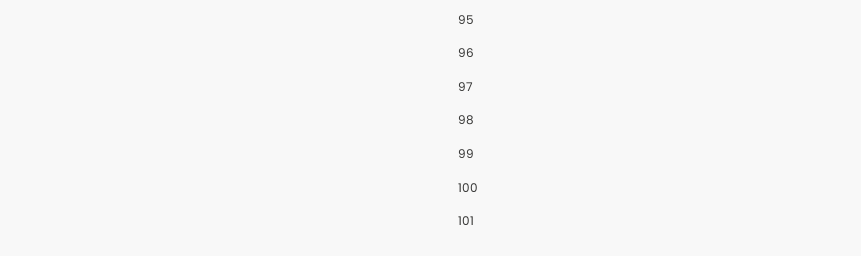95

96

97

98

99

100

101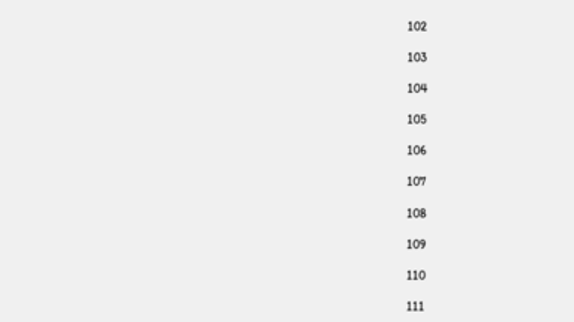102

103

104

105

106

107

108

109

110

111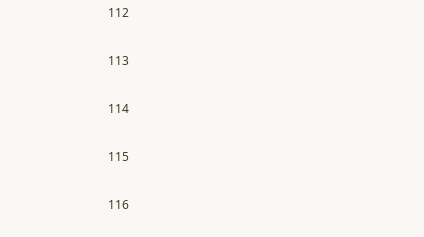112

113

114

115

116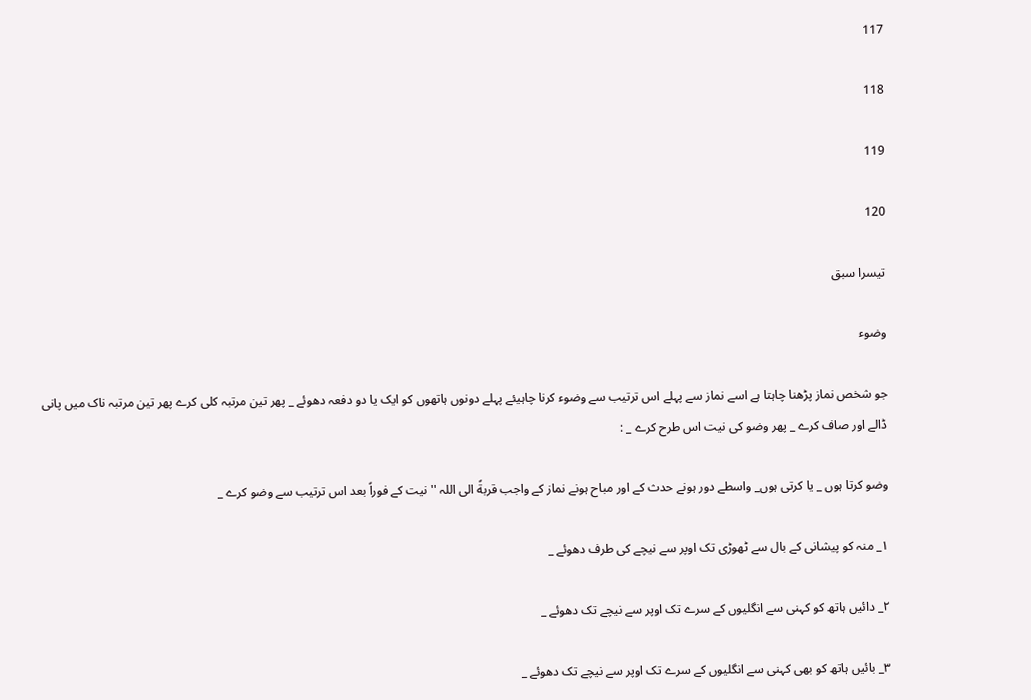117

118

119

120

تیسرا سبق

وضوء

جو شخص نماز پڑھنا چاہتا ہے اسے نماز سے پہلے اس ترتیب سے وضوء کرنا چاہیئے پہلے دونوں ہاتھوں کو ایک یا دو دفعہ دھوئے _ پھر تین مرتبہ کلی کرے پھر تین مرتبہ ناک میں پانی ڈالے اور صاف کرے _ پھر وضو کی نیت اس طرح کرے _ :

وضو کرتا ہوں _ یا کرتی ہوں_ واسطے دور ہونے حدث کے اور مباح ہونے نماز کے واجب قربةً الی اللہ '' نیت کے فوراً بعد اس ترتیب سے وضو کرے _

۱_ منہ کو پیشانی کے بال سے ٹھوڑی تک اوپر سے نیچے کی طرف دھوئے _

۲_ دائیں ہاتھ کو کہنی سے انگلیوں کے سرے تک اوپر سے نیچے تک دھوئے _

۳_ بائیں ہاتھ کو بھی کہنی سے انگلیوں کے سرے تک اوپر سے نیچے تک دھوئے _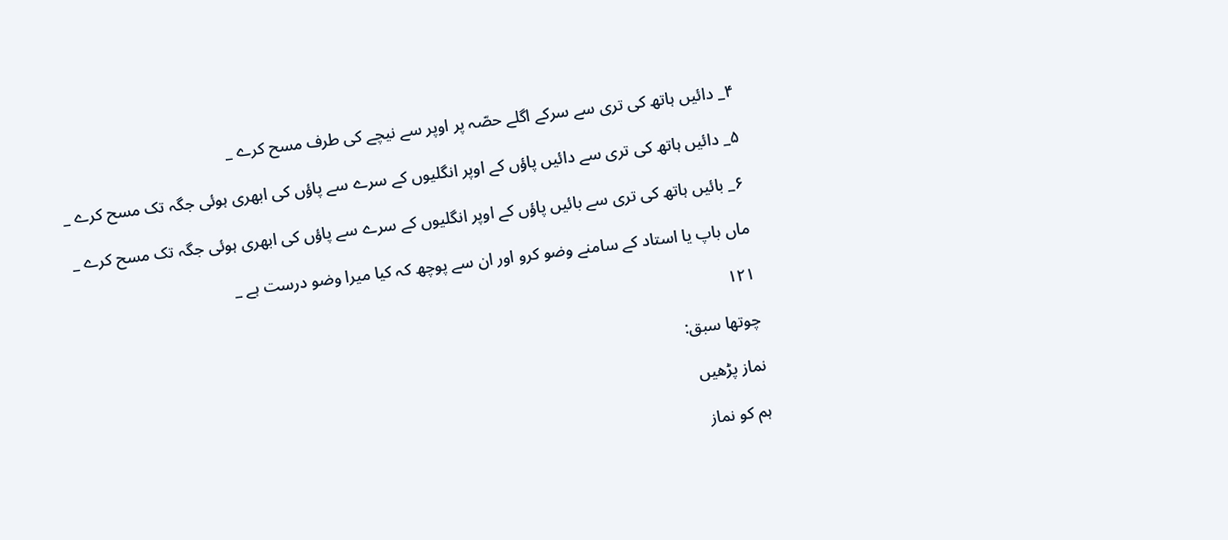۴_ دائیں ہاتھ کی تری سے سرکے اگلے حصّہ پر اوپر سے نیچے کی طرف مسح کرے _

۵_ دائیں ہاتھ کی تری سے دائیں پاؤں کے اوپر انگلیوں کے سرے سے پاؤں کی ابھری ہوئی جگہ تک مسح کرے _

۶_ بائیں ہاتھ کی تری سے بائیں پاؤں کے اوپر انگلیوں کے سرے سے پاؤں کی ابھری ہوئی جگہ تک مسح کرے _

ماں باپ یا استاد کے سامنے وضو کرو اور ان سے پوچھ کہ کیا میرا وضو درست ہے _

۱۲۱

چوتھا سبق:

نماز پڑھیں

ہم کو نماز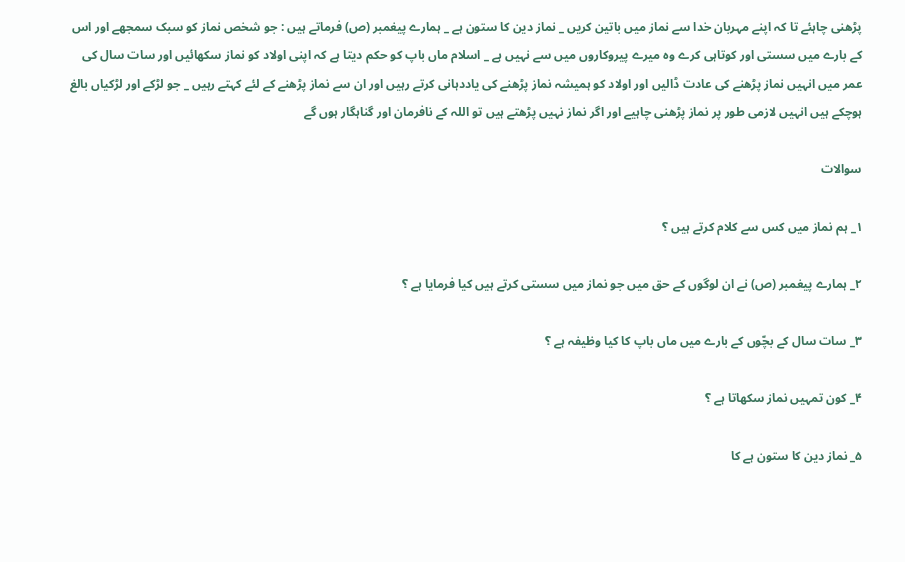پڑھنی چاہئے تا کہ اپنے مہربان خدا سے نماز میں باتین کریں _ نماز دین کا ستون ہے _ ہمارے پیغمبر (ص) فرماتے ہیں : جو شخص نماز کو سبک سمجھے اور اس کے بارے میں سستی اور کوتاہی کرے وہ میرے پیروکاروں میں سے نہیں ہے _ اسلام ماں باپ کو حکم دیتا ہے کہ اپنی اولاد کو نماز سکھائیں اور سات سال کی عمر میں انہیں نماز پڑھنے کی عادت ڈالیں اور اولاد کو ہمیشہ نماز پڑھنے کی یاددہانی کرتے رہیں اور ان سے نماز پڑھنے کے لئے کہتے رہیں _ جو لڑکے اور لڑکیاں بالغ ہوچکے ہیں انہیں لازمی طور پر نماز پڑھنی چاہیے اور اگر نماز نہیں پڑھتے ہیں تو اللہ کے نافرمان اور گناہگار ہوں گے

سوالات

۱_ ہم نماز میں کس سے کلام کرتے ہیں ؟

۲_ ہمارے پیغمبر (ص) نے ان لوگوں کے حق میں جو نماز میں سستی کرتے ہیں کیا فرمایا ہے ؟

۳_ سات سال کے بچّوں کے بارے میں ماں باپ کا کیا وظیفہ ہے ؟

۴_ کون تمہیں نماز سکھاتا ہے ؟

۵_ نماز دین کا ستون ہے کا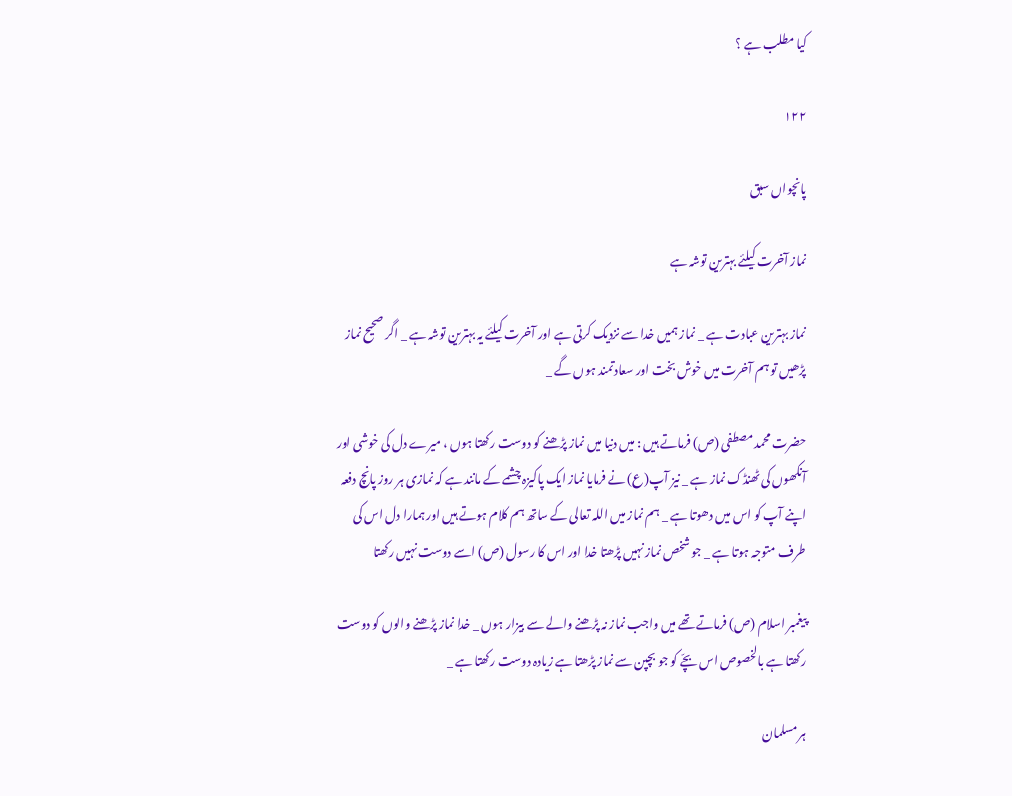کیا مطلب ہے ؟

۱۲۲

پانچواں سبق

نماز آخرت کیلئے بہترین توشہ ہے

نماز بہترین عبادت ہے _ نماز ہمیں خدا سے نزدیک کرتی ہے اور آخرت کیلئے یہ بہترین توشہ ہے _ اگر صحیح نماز پڑھیں تو ہم آخرت میں خوش بخت اور سعادتمند ہوں گے _

حضرت محمد مصطفی (ص) فرماتے ہیں : میں دنیا میں نماز پڑھنے کو دوست رکھتا ہوں ، میرے دل کی خوشی اور آنکھوں کی ٹھنڈک نماز ہے _ نیز آپ(ع) نے فرمایا نماز ایک پاکیزہ چشمے کے مانند ہے کہ نمازی ہر روز پانچ دفعہ اپنے آپ کو اس میں دھوتا ہے _ ہم نماز میں اللہ تعالی کے ساتھ ہم کلام ہوتے ہیں اور ہمارا دل اس کی طرف متوجہ ہوتا ہے _ جو شخص نماز نہیں پڑھتا خدا اور اس کا رسول (ص) اسے دوست نہیں رکھتا

پیغمبر اسلام (ص) فرماتے تھے میں واجب نماز نہ پڑھنے والے سے بیزار ہوں _ خدا نماز پڑھنے والوں کو دوست رکھتا ہے بالخصوص اس بچّے کو جو بچپن سے نماز پڑھتا ہے زیادہ دوست رکھتا ہے _

ہر مسلمان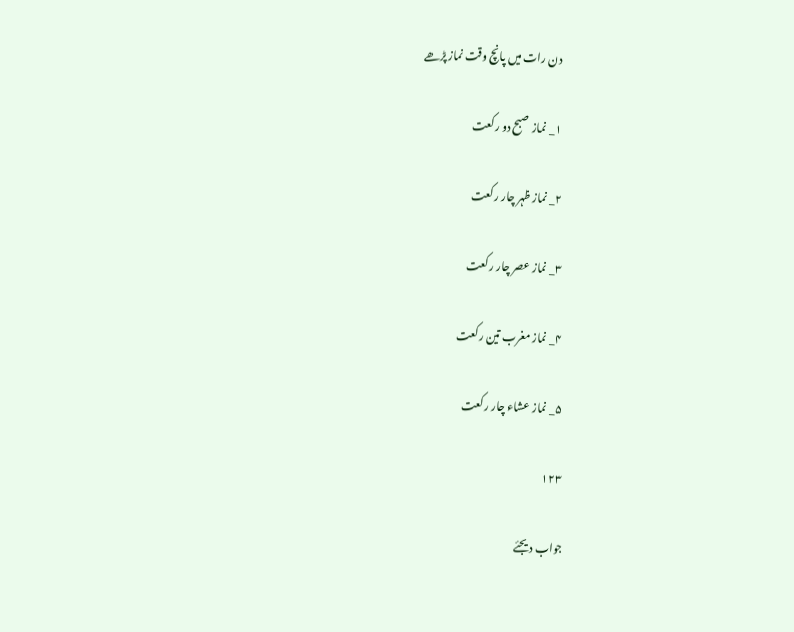دن رات میں پانچ وقت نماز پڑھے

۱_ نماز صبح دو رکعت

۲_ نماز ظہر چار رکعت

۳_ نماز عصر چار رکعت

۴_ نماز مغرب تین رکعت

۵_ نماز عشاء چار رکعت

۱۲۳

جواب دیجئے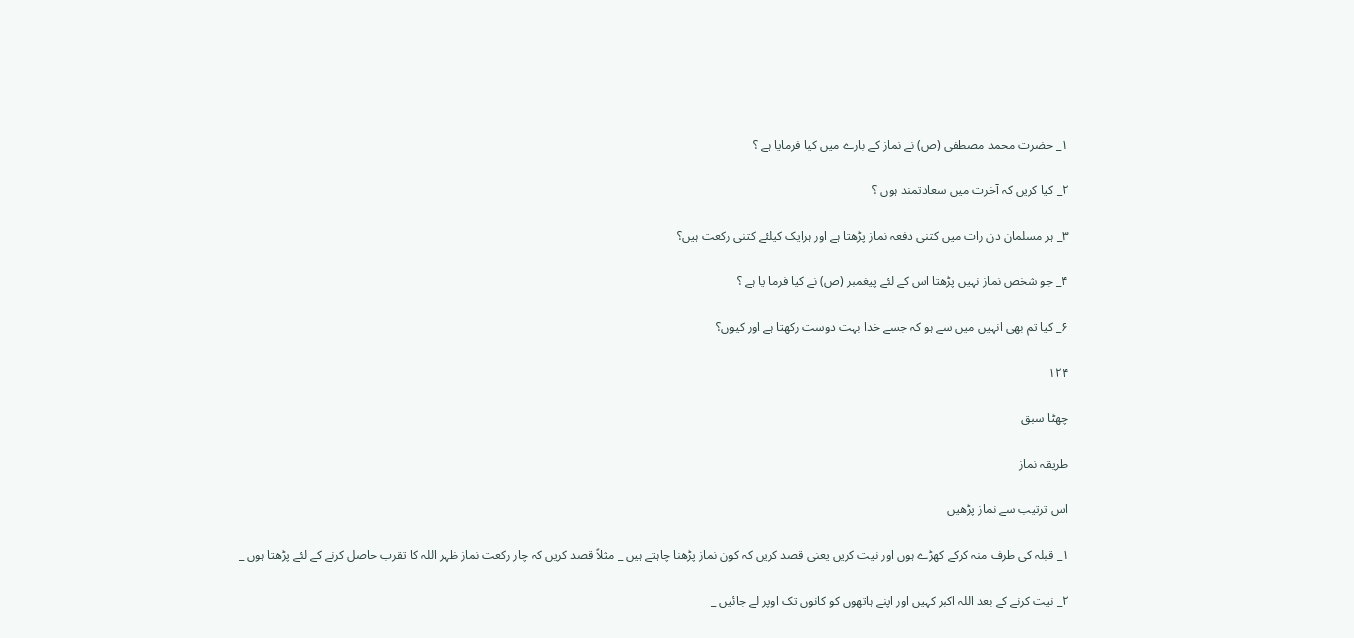۱_ حضرت محمد مصطفی (ص) نے نماز کے بارے میں کیا فرمایا ہے ؟

۲_ کیا کریں کہ آخرت میں سعادتمند ہوں ؟

۳_ ہر مسلمان دن رات میں کتنی دفعہ نماز پڑھتا ہے اور ہرایک کیلئے کتنی رکعت ہیں؟

۴_ جو شخص نماز نہیں پڑھتا اس کے لئے پیغمبر (ص) نے کیا فرما یا ہے ؟

۶_ کیا تم بھی انہیں میں سے ہو کہ جسے خدا بہت دوست رکھتا ہے اور کیوں؟

۱۲۴

چھٹا سبق

طریقہ نماز

اس ترتیب سے نماز پڑھیں

۱_ قبلہ کی طرف منہ کرکے کھڑے ہوں اور نیت کریں یعنی قصد کریں کہ کون نماز پڑھنا چاہتے ہیں _ مثلاً قصد کریں کہ چار رکعت نماز ظہر اللہ کا تقرب حاصل کرنے کے لئے پڑھتا ہوں _

۲_ نیت کرنے کے بعد اللہ اکبر کہیں اور اپنے ہاتھوں کو کانوں تک اوپر لے جائیں _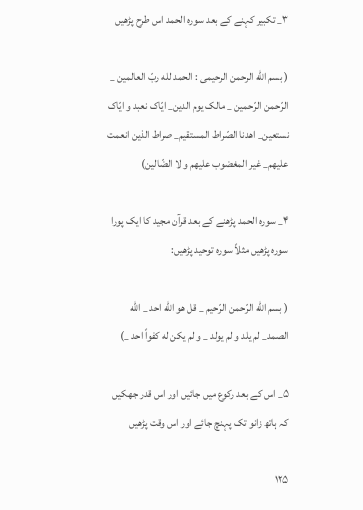۳_ تکبیر کہنے کے بعد سورہ الحمد اس طرح پڑھیں

( بسم الله الرحمن الرحیمی : الحمد لله ربّ العالمین _ الرّحمن الرّحمین _ مالک یوم الدین_ ايّاک نعبد و ايّاک نستعین_ اهدنا الصّراط المستقیم_ صراط الذین انعمت علیهم_ غیر المغضوب علیهم و لا الضّالین)

۴_ سورہ الحمد پڑھنے کے بعد قرآن مجید کا ایک پورا سورہ پڑھیں مثلاً سورہ توحید پڑھیں:

( بسم الله الرّحمن الرّحیم _ قل هو الله احد _ اللّه الصمد_ لم یلد و لم یولد _ و لم یکن له کفواً احد _)

۵_ اس کے بعد رکوع میں جائیں اور اس قدر جھکیں کہ ہاتھ زانو تک پہنچ جائے اور اس وقت پڑھیں

۱۲۵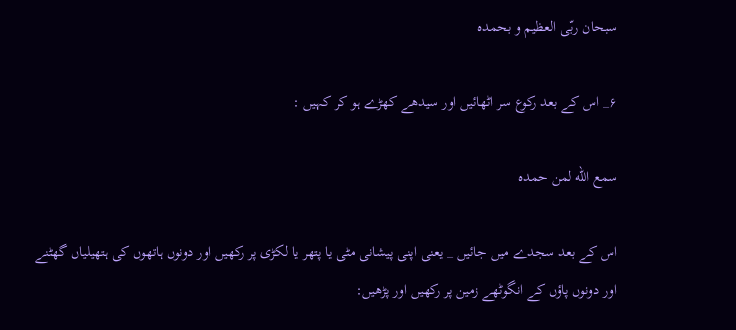سبحان ربّی العظیم و بحمده

۶_ اس کے بعد رکوع سر اٹھائیں اور سیدھے کھڑے ہو کر کہیں :

سمع الله لمن حمده

اس کے بعد سجدے میں جائیں _ یعنی اپنی پیشانی مٹی یا پتھر یا لکڑی پر رکھیں اور دونوں ہاتھوں کی ہتھیلیاں گھٹنے اور دونوں پاؤں کے انگوٹھے زمین پر رکھیں اور پڑھیں: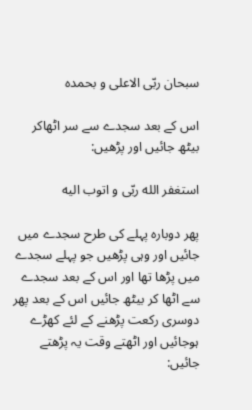سبحان ربّی الاعلی و بحمده

اس کے بعد سجدے سے سر اٹھاکر بیٹھ جائیں اور پڑھیں:

استغفر الله ربّی و اتوب الیه

پھر دوبارہ پہلے کی طرح سجدے میں جائیں اور وہی پڑھیں جو پہلے سجدے میں پڑھا تھا اور اس کے بعد سجدے سے اٹھا کر بیٹھ جائیں اس کے بعد پھر دوسری رکعت پڑھنے کے لئے کھڑے ہوجائیں اور اٹھتے وقت یہ پڑھتے جائیں: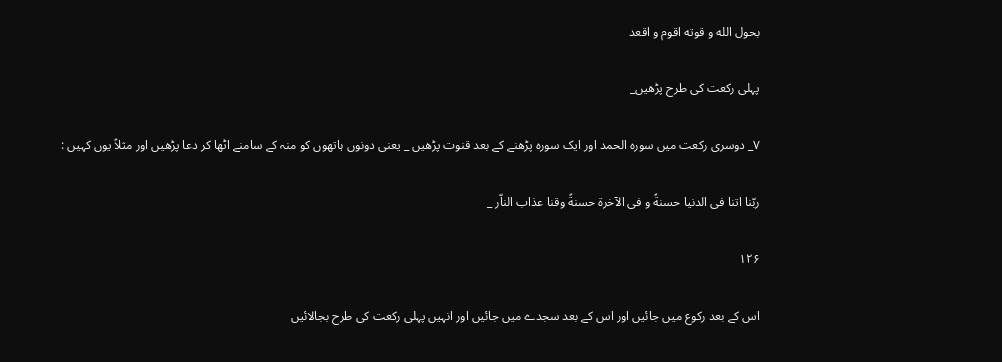بحول الله و قوته اقوم و اقعد

پہلی رکعت کی طرح پڑھیں_

۷_ دوسری رکعت میں سورہ الحمد اور ایک سورہ پڑھنے کے بعد قنوت پڑھیں _ یعنی دونوں ہاتھوں کو منہ کے سامنے اٹھا کر دعا پڑھیں اور مثلاً یوں کہیں :

ربّنا اتنا فی الدنیا حسنةً و فی الآخرة حسنةً وقنا عذاب الناّر _

۱۲۶

اس کے بعد رکوع میں جائیں اور اس کے بعد سجدے میں جائیں اور انہیں پہلی رکعت کی طرح بجالائیں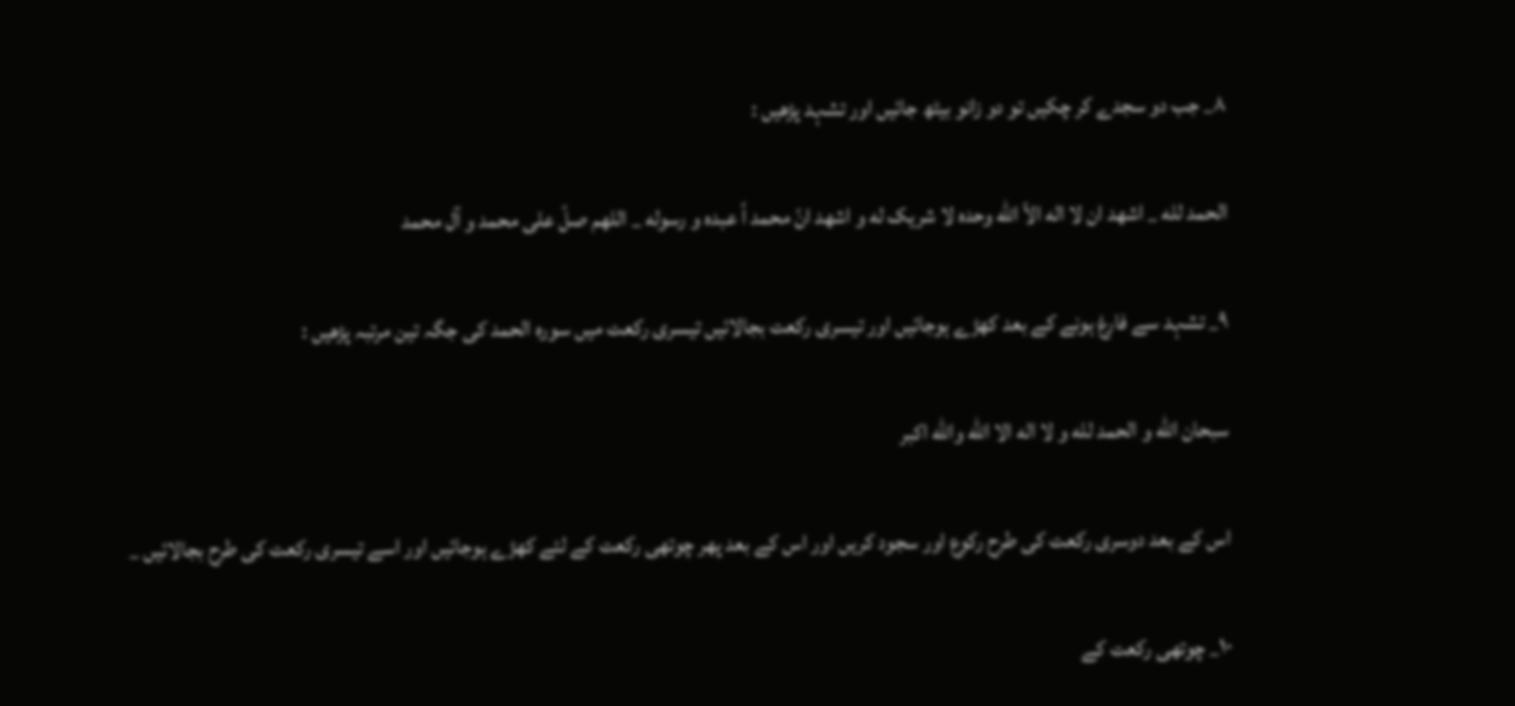۸_ جب دو سجدے کر چکیں تو دو زانو بیٹھ جائیں اور تشہد پڑھیں :

الحمد لله _ اشهد ان لا اله الاّ الله وحده لا شریک له و اشهد انّ محمد اً عبده و رسوله _ اللهم صلّ علی محمد و آل محمد

۹_ تشہد سے فارغ ہونے کے بعد کھڑے ہوجائیں اور تیسری رکعت بجالائیں تیسری رکعت میں سورہ الحمد کی جگہ تین مرتبہ پڑھیں :

سبحان الله و الحمد لله و لا اله الا الله والله اکبر

اس کے بعد دوسری رکعت کی طرح رکوع اور سجود کریں اور اس کے بعد پھر چوتھی رکعت کے لئے کھڑے ہوجائیں اور اسے تیسری رکعت کی طرح بجالائیں _

۱۰_ چوتھی رکعت کے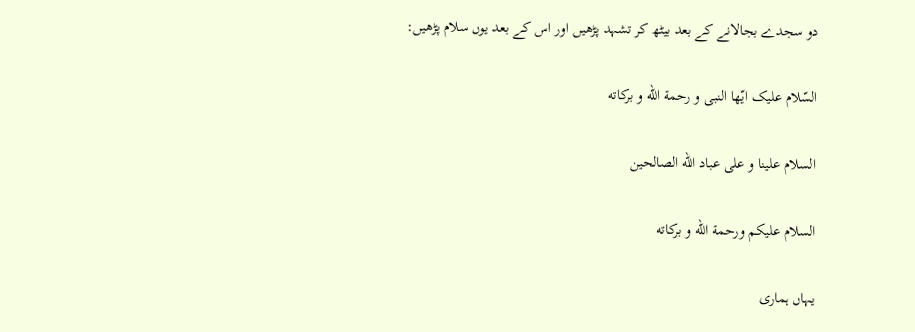دو سجدے بجالانے کے بعد بیٹھ کر تشہد پڑھیں اور اس کے بعد یوں سلام پڑھیں:

السّلام علیک ايّها النبی و رحمة الله و برکاته

السلام علینا و علی عباد الله الصالحین

السلام علیکم ورحمة الله و برکاته

یہاں ہماری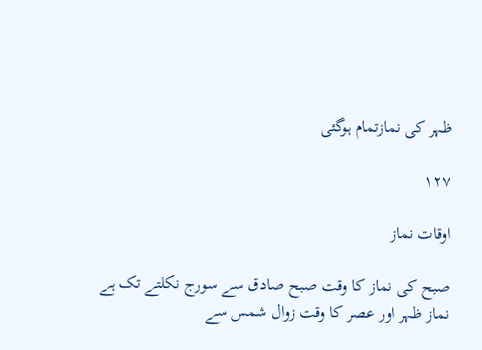ظہر کی نمازتمام ہوگئی

۱۲۷

اوقات نماز

صبح کی نماز کا وقت صبح صادق سے سورج نکلتے تک ہے نماز ظہر اور عصر کا وقت زوال شمس سے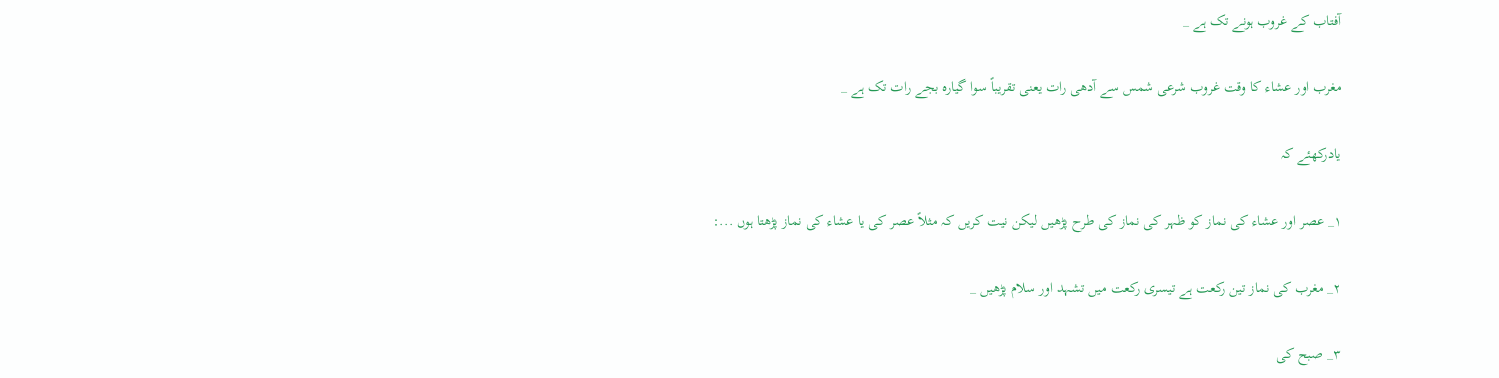آفتاب کے غروب ہونے تک ہے _

مغرب اور عشاء کا وقت غروب شرعی شمس سے آدھی رات یعنی تقریباً سوا گیارہ بجے رات تک ہے _

یادرکھئے کہ

۱_ عصر اور عشاء کی نماز کو ظہر کی نماز کی طرح پڑھیں لیکن نیت کریں کہ مثلاً عصر کی یا عشاء کی نماز پڑھتا ہوں ...:

۲_ مغرب کی نماز تین رکعت ہے تیسری رکعت میں تشہد اور سلام پڑھیں _

۳_ صبح کی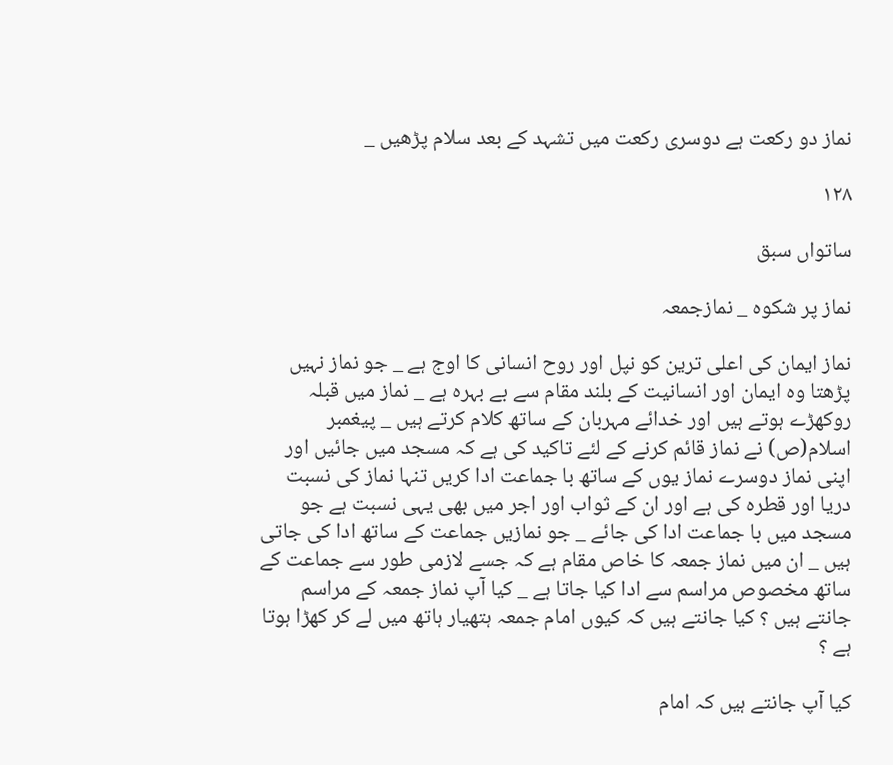نماز دو رکعت ہے دوسری رکعت میں تشہد کے بعد سلام پڑھیں _

۱۲۸

ساتواں سبق

نماز پر شکوہ _ نمازجمعہ

نماز ایمان کی اعلی ترین کو نپل اور روح انسانی کا اوج ہے _ جو نماز نہیں پڑھتا وہ ایمان اور انسانیت کے بلند مقام سے بے بہرہ ہے _ نماز میں قبلہ روکھڑے ہوتے ہیں اور خدائے مہربان کے ساتھ کلام کرتے ہیں _ پیغمبر اسلام(ص) نے نماز قائم کرنے کے لئے تاکید کی ہے کہ مسجد میں جائیں اور اپنی نماز دوسرے نماز یوں کے ساتھ با جماعت ادا کریں تنہا نماز کی نسبت دریا اور قطرہ کی ہے اور ان کے ثواب اور اجر میں بھی یہی نسبت ہے جو مسجد میں با جماعت ادا کی جائے _ جو نمازیں جماعت کے ساتھ ادا کی جاتی ہیں _ ان میں نماز جمعہ کا خاص مقام ہے کہ جسے لازمی طور سے جماعت کے ساتھ مخصوص مراسم سے ادا کیا جاتا ہے _ کیا آپ نماز جمعہ کے مراسم جانتے ہیں ؟ کیا جانتے ہیں کہ کیوں امام جمعہ ہتھیار ہاتھ میں لے کر کھڑا ہوتا ہے ؟

کیا آپ جانتے ہیں کہ امام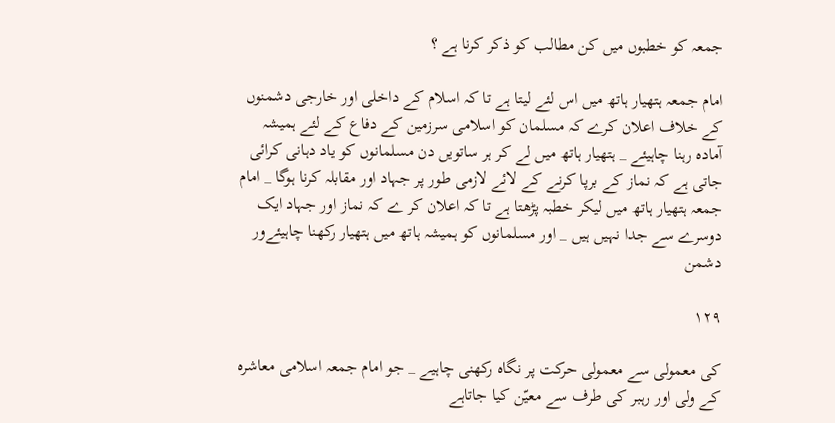جمعہ کو خطبوں میں کن مطالب کو ذکر کرنا ہے ؟

امام جمعہ ہتھیار ہاتھ میں اس لئے لیتا ہے تا کہ اسلام کے داخلی اور خارجی دشمنوں کے خلاف اعلان کرے کہ مسلمان کو اسلامی سرزمین کے دفاع کے لئے ہمیشہ آمادہ رہنا چاہیئے _ ہتھیار ہاتھ میں لے کر ہر ساتویں دن مسلمانوں کو یاد دہانی کرائی جاتی ہے کہ نماز کے برپا کرنے کے لائے لازمی طور پر جہاد اور مقابلہ کرنا ہوگا _ امام جمعہ ہتھیار ہاتھ میں لیکر خطبہ پڑھتا ہے تا کہ اعلان کر ے کہ نماز اور جہاد ایک دوسرے سے جدا نہیں ہیں _ اور مسلمانوں کو ہمیشہ ہاتھ میں ہتھیار رکھنا چاہیئےور دشمن

۱۲۹

کی معمولی سے معمولی حرکت پر نگاہ رکھنی چاہیے _ جو امام جمعہ اسلامی معاشرہ کے ولی اور رہبر کی طرف سے معيّن کیا جاتاہے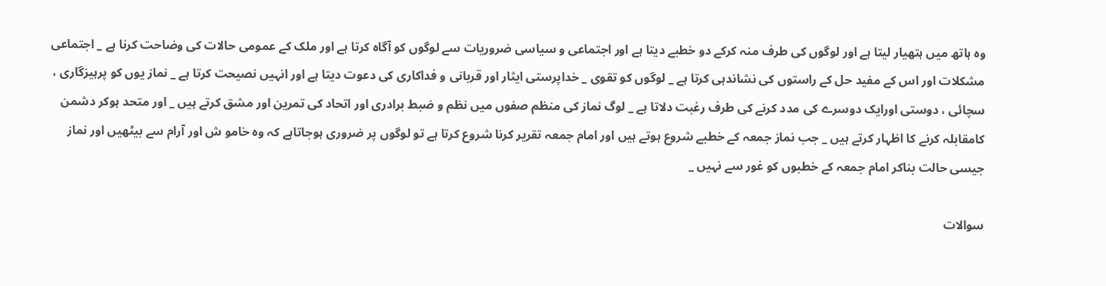وہ ہاتھ میں ہتھیار لیتا ہے اور لوگوں کی طرف منہ کرکے دو خطبے دیتا ہے اور اجتماعی و سیاسی ضروریات سے لوگوں کو آگاہ کرتا ہے اور ملک کے عمومی حالات کی وضاحت کرنا ہے _ اجتماعی مشکلات اور اس کے مفید حل کے راستوں کی نشاندہی کرتا ہے _ لوگوں کو تقوی _ خداپرستی ایثار اور قربانی و فداکاری کی دعوت دیتا ہے اور انہیں نصیحت کرتا ہے _ نماز یوں کو پرہیزگاری ، سچائی ، دوستی اورایک دوسرے کی مدد کرنے کی طرف رغبت دلاتا ہے _ لوگ نماز کی منظم صفوں میں نظم و ضبط برادری اور اتحاد کی تمرین اور مشق کرتے ہیں _ اور متحد ہوکر دشمن کامقابلہ کرنے کا اظہار کرتے ہیں _ جب نماز جمعہ کے خطبے شروع ہوتے ہیں اور امام جمعہ تقریر کرنا شروع کرتا ہے تو لوگوں پر ضروری ہوجاتاہے کہ وہ خامو ش اور آرام سے بیٹھیں اور نماز جیسی حالت بناکر امام جمعہ کے خطبوں کو غور سے نہیں _

سوالات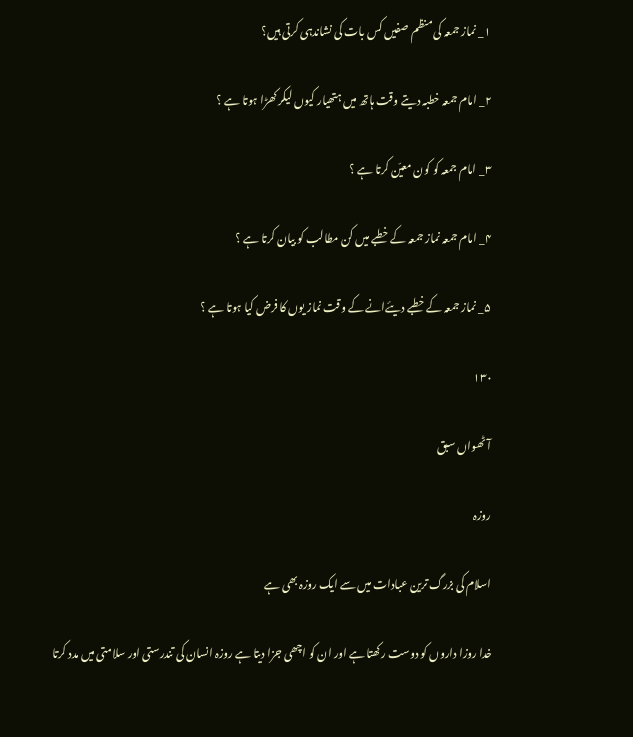۱_ نماز جمعہ کی منظم صفیں کس بات کی نشاندہی کرتی ہیں؟

۲_ امام جمعہ خطبہ دیتے وقت ہاتھ میں ہتھیار کیوں لیکر کھڑا ہوتا ہے ؟

۳_ امام جمعہ کو کون معيّن کرتا ہے ؟

۴_ امام جمعہ نماز جمعہ کے خطبے میں کن مطالب کو بیان کرتا ہے ؟

۵_ نماز جمعہ کے خطبے دیئےانے کے وقت نماز یوں کا فرض کیا ہوتا ہے ؟

۱۳۰

آٹھواں سبق

روزہ

اسلام کی بزرگ ترین عبادات میں سے ایک روزہ بھی ہے

خدا روزا داروں کو دوست رکھتا ہے اور ان کو اچھی جزا دیتا ہے روزہ انسان کی تندرستی اور سلامتی میں مدد کرتا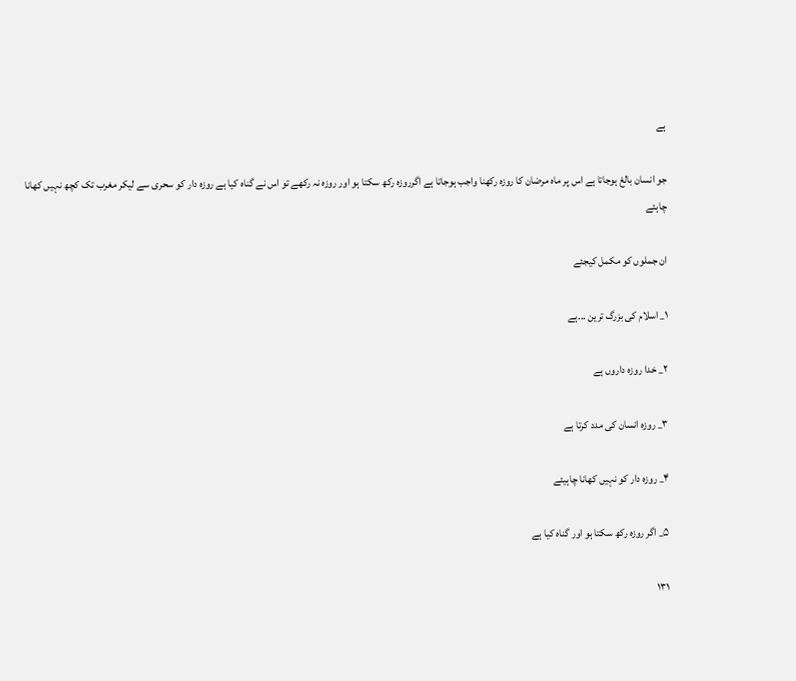ہے

جو انسان بالغ ہوجاتا ہے اس پر ماہ مرضان کا روزہ رکھنا واجب ہوجاتا ہے اگرروزہ رکھ سکتا ہو اور روزہ نہ رکھے تو اس نے گناہ کیا ہے روزہ دار کو سحری سے لیکر مغرب تک کچھ نہیں کھانا چاہئے

ان جملوں کو مکمل کیجئے

۱_ اسلام کی بزرگ ترین ...ہے

۲_ خدا روزہ داروں ہے

۳_ روزہ انسان کی مدد کرتا ہے

۴_ روزہ دار کو نہیں کھانا چاہیئے

۵_ اگر روزہ رکھ سکتا ہو اور گناہ کیا ہے

۱۳۱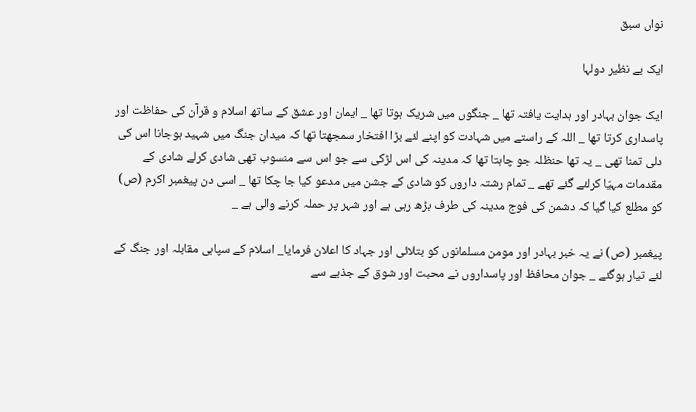نواں سبق

ایک بے نظیر دولہا

ایک جوان بہادر اور ہدایت یافتہ تھا _ جنگوں میں شریک ہوتا تھا _ ایمان اور عشق کے ساتھ اسلام و قرآن کی حفاظت اور پاسداری کرتا تھا _ اللہ کے راستے میں شہادت کو اپنے لئے بڑا افتخار سمجھتا تھا کہ میدان جنگ میں شہید ہوجانا اس کی دلی تمنا تھی _ یہ تھا حنظلہ جو چاہتا تھا کہ مدینہ کی اس لڑکی سے جو اس سے منسوب تھی شادی کرلے شادی کے مقدمات مہيّا کرلئے گئے تھے _ تمام رشتہ داروں کو شادی کے جشن میں مدعو کیا جا چکا تھا _ اسی دن پیغمبر اکرم (ص) کو مطلع کیا گیا کہ دشمن کی فوج مدینہ کی طرف بڑھ رہی ہے اور شہر پر حملہ کرنے والی ہے _

پیغمبر (ص) نے یہ خبر بہادر اور مومن مسلمانوں کو بتلائی اور جہاد کا اعلان فرمایا_ اسلام کے سپاہی مقابلہ اور جنگ کے لئے تیار ہوگئے _ جوان محافظ اور پاسداروں نے محبت اور شوق کے جذبے سے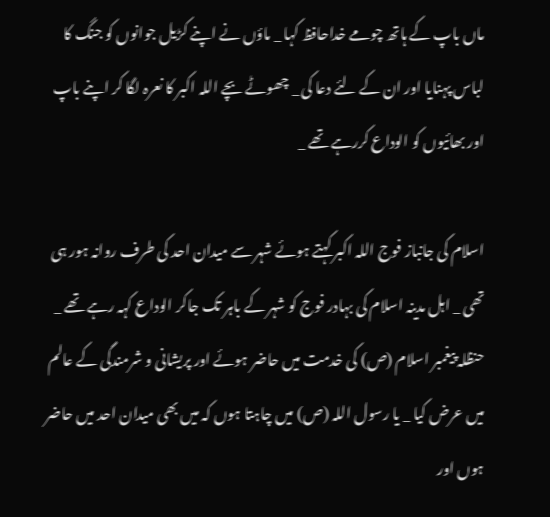ماں باپ کے ہاتھ چومے خداحافظ کہا _ ماؤں نے اپنے کڑیل جوانوں کو جنگ کا لباس پہنایا اور ان کے لئے دعا کی _ چھوٹے بچے اللہ اکبر کا نعرہ لگا کر اپنے باپ اور بھائیوں کو الوداع کررہے تھے _

اسلام کی جانباز فوج اللہ اکبر کہتے ہوئے شہر سے میدان احد کی طرف روانہ ہور ہی تھی _ اہل مدینہ اسلام کی بہادر فوج کو شہر کے باہر تک جاکر الوداع کہہ رہے تھے _ حنظلہ پیغمبر اسلام (ص) کی خدمت میں حاضر ہوئے اور پریشانی و شرمندگی کے عالم میں عرض کیا _ یا رسول اللہ (ص) میں چاہتا ہوں کہ میں بھی میدان احد میں حاضر ہوں اور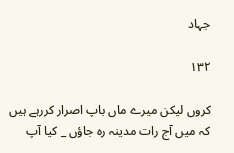جہاد

۱۳۲

کروں لیکن میرے ماں باپ اصرار کررہے ہیں کہ میں آج رات مدینہ رہ جاؤں _ کیا آپ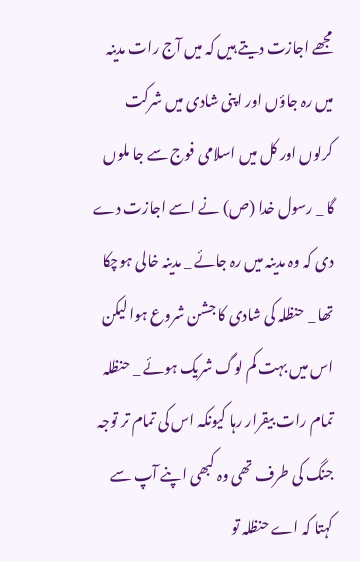مجھے اجازت دیتے ہیں کہ میں آج رات مدینہ میں رہ جاؤں اور اپنی شادی میں شرکت کرلوں اور کل میں اسلامی فوج سے جا ملوں گا _ رسول خدا (ص) نے اسے اجازت دے دی کہ وہ مدینہ میں رہ جائے _ مدینہ خالی ہوچکا تھا _ حنظلہ کی شادی کا جشن شروع ہوا لیکن اس میں بہت کم لوگ شریک ہوئے _ حنظلہ تمام رات بیقرار رہا کیونکہ اس کی تمام تر توجہ جنگ کی طرف تھی وہ کبھی اپنے آپ سے کہتا کہ اے حنظلہ تو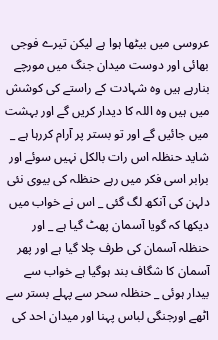عروسی میں بیٹھا ہوا ہے لیکن تیرے فوجی بھائی اور دوست میدان جنگ میں مورچے بنارہے ہیں وہ شہادت کے راستے کی کوشش میں ہیں وہ اللہ کا دیدار کریں گے اور بہشت میں جائیں گے اور تو بستر پر آرام کررہا ہے _ شاید حنظلہ اس رات بالکل نہیں سوئے اور برابر اسی فکر میں رہے حنظلہ کی بیوی نئی دلہن کی آنکھ لگ گئی _ اس نے خواب میں دیکھا کہ گویا آسمان پھٹ گیا ہے _ اور حنظلہ آسمان کی طرف چلا گیا ہے اور پھر آسمان کا شگاف بند ہوگیا ہے خواب سے بیدار ہوئی _ حنظلہ سحر سے پہلے بستر سے اٹھے اورجنگی لباس پہنا اور میدان احد کی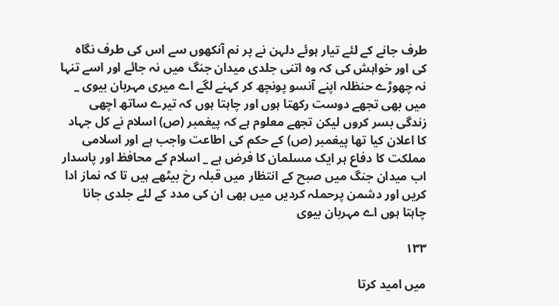طرف جانے کے لئے تیار ہوئے دلہن نے پر نم آنکھوں سے اس کی طرف نگاہ کی اور خواہش کی کہ وہ اتنی جلدی میدان جنگ میں نہ جائے اور اسے تنہا نہ چھوڑے حنظلہ اپنے آنسو پونچھ کر کہنے لگے اے میری مہربان بیوی _ میں بھی تجھے دوست رکھتا ہوں اور چاہتا ہوں کہ تیرے ساتھ اچھی زندگی بسر کروں لیکن تجھے معلوم ہے کہ پیغمبر (ص) اسلام نے کل جہاد کا اعلان کیا تھا پیغمبر (ص) کے حکم کی اطاعت واجب ہے اور اسلامی مملکت کا دفاع ہر ایک مسلمان کا فرض ہے _ اسلام کے محافظ اور پاسدار اب میدان جنگ میں صبح کے انتظار میں قبلہ رخ بیٹھے ہیں تا کہ نماز ادا کریں اور دشمن پرحملہ کردیں میں بھی ان کی مدد کے لئے جلدی جانا چاہتا ہوں اے مہربان بیوی

۱۳۳

میں امید کرتا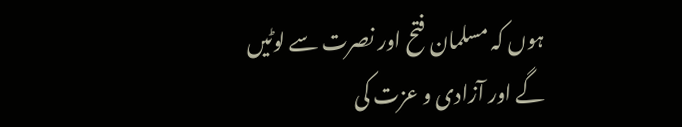ہوں کہ مسلمان فتح اور نصرت سے لوٹیں گے اور آزادی و عزت کی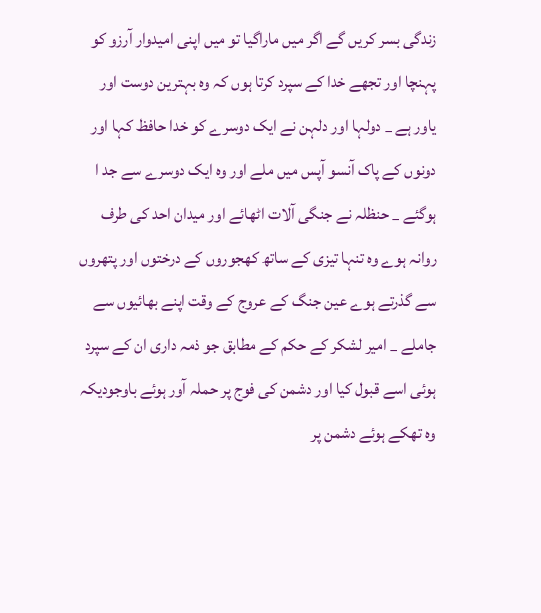زندگی بسر کریں گے اگر میں ماراگیا تو میں اپنی امیدوار آرزو کو پہنچا اور تجھے خدا کے سپرد کرتا ہوں کہ وہ بہترین دوست اور یاور ہے _ دولہا اور دلہن نے ایک دوسرے کو خدا حافظ کہا اور دونوں کے پاک آنسو آپس میں ملے اور وہ ایک دوسرے سے جد ا ہوگئے _ حنظلہ نے جنگی آلات اٹھائے اور میدان احد کی طرف روانہ ہوے وہ تنہا تیزی کے ساتھ کھجوروں کے درختوں اور پتھروں سے گذرتے ہوے عین جنگ کے عروج کے وقت اپنے بھائیوں سے جاملے _ امیر لشکر کے حکم کے مطابق جو ذمہ داری ان کے سپرد ہوئی اسے قبول کیا اور دشمن کی فوج پر حملہ آور ہوئے باوجودیکہ وہ تھکے ہوئے دشمن پر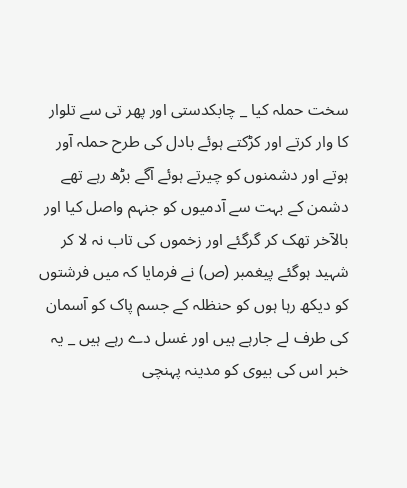سخت حملہ کیا _ چابکدستی اور پھر تی سے تلوار کا وار کرتے اور کڑکتے ہوئے بادل کی طرح حملہ آور ہوتے اور دشمنوں کو چیرتے ہوئے آگے بڑھ رہے تھے دشمن کے بہت سے آدمیوں کو جنہم واصل کیا اور بالآخر تھک کر گرگئے اور زخموں کی تاب نہ لا کر شہید ہوگئے پیغمبر (ص) نے فرمایا کہ میں فرشتوں کو دیکھ رہا ہوں کو حنظلہ کے جسم پاک کو آسمان کی طرف لے جارہے ہیں اور غسل دے رہے ہیں _ یہ خبر اس کی بیوی کو مدینہ پہنچی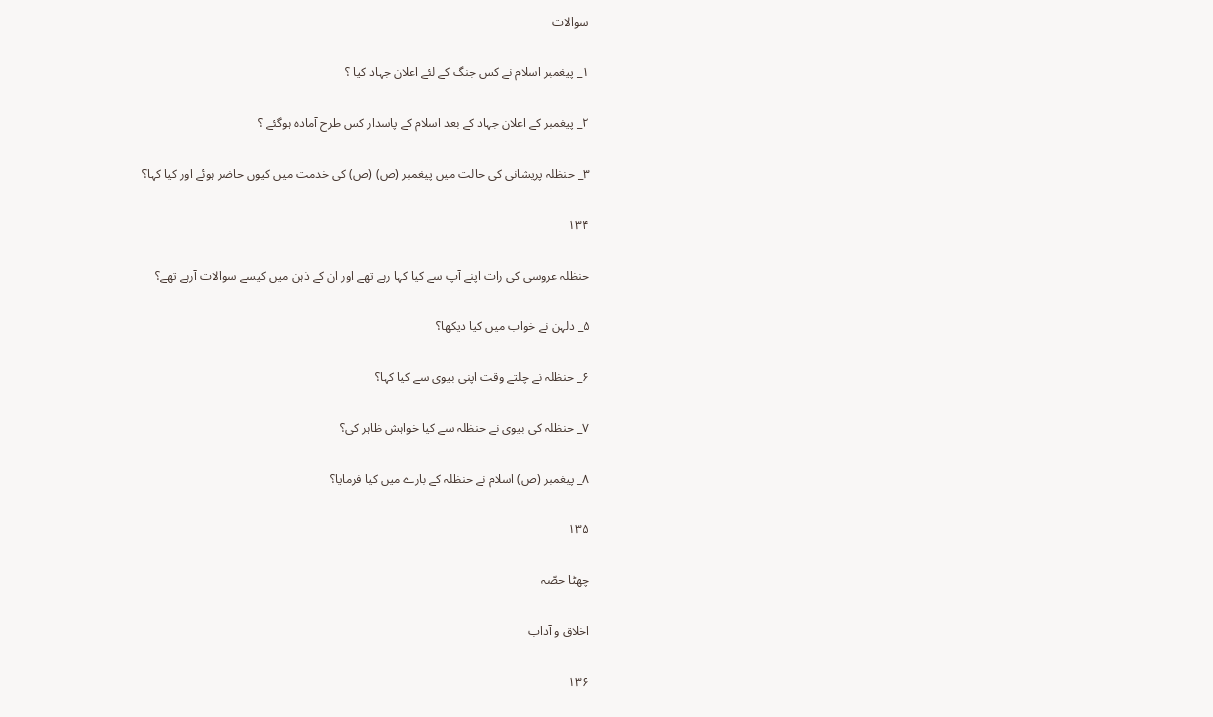سوالات

۱_ پیغمبر اسلام نے کس جنگ کے لئے اعلان جہاد کیا ؟

۲_ پیغمبر کے اعلان جہاد کے بعد اسلام کے پاسدار کس طرح آمادہ ہوگئے ؟

۳_ حنظلہ پریشانی کی حالت میں پیغمبر (ص) (ص) کی خدمت میں کیوں حاضر ہوئے اور کیا کہا؟

۱۳۴

حنظلہ عروسی کی رات اپنے آپ سے کیا کہا رہے تھے اور ان کے ذہن میں کیسے سوالات آرہے تھے؟

۵_ دلہن نے خواب میں کیا دیکھا؟

۶_ حنظلہ نے چلتے وقت اپنی بیوی سے کیا کہا؟

۷_ حنظلہ کی بیوی نے حنظلہ سے کیا خواہش ظاہر کی؟

۸_ پیغمبر (ص) اسلام نے حنظلہ کے بارے میں کیا فرمایا؟

۱۳۵

چھٹا حصّہ

اخلاق و آداب

۱۳۶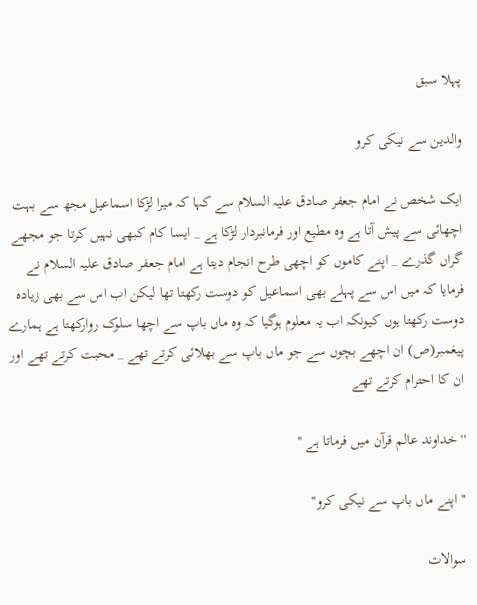پہلا سبق

والدین سے نیکی کرو

ایک شخص نے امام جعفر صادق علیہ السلام سے کہا کہ میرا لڑکا اسماعیل مجھ سے بہت اچھائی سے پیش آتا ہے وہ مطیع اور فرمانبردار لڑکا ہے _ ایسا کام کبھی نہیں کرتا جو مجھے گراں گذرے _ اپنے کاموں کو اچھی طرح انجام دیتا ہے امام جعفر صادق علیہ السلام نے فرمایا کہ میں اس سے پہلے بھی اسماعیل کو دوست رکھتا تھا لیکن اب اس سے بھی زیادہ دوست رکھتا ہوں کیونکہ اب یہ معلوم ہوگیا کہ وہ ماں باپ سے اچھا سلوک روارکھتا ہے ہمارے پیغمبر(ص) ان اچھے بچوں سے جو ماں باپ سے بھلائی کرتے تھے _ محبت کرتے تھے اور ان کا احترام کرتے تھے

'' خداوند عالم قرآن میں فرماتا ہے ''

'' اپنے ماں باپ سے نیکی کرو''

سوالات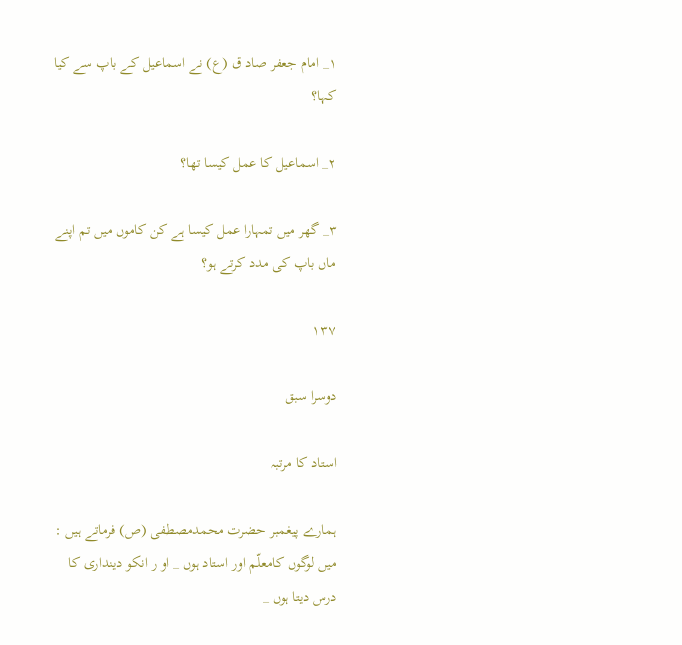۱_ امام جعفر صاد ق (ع) نے اسماعیل کے باپ سے کیا کہا؟

۲_ اسماعیل کا عمل کیسا تھا؟

۳_ گھر میں تمہارا عمل کیسا ہے کن کاموں میں تم اپنے ماں باپ کی مدد کرتے ہو؟

۱۳۷

دوسرا سبق

استاد کا مرتبہ

ہمارے پیغمبر حضرت محمدمصطفی (ص) فرماتے ہیں : میں لوگوں کامعلّم اور استاد ہوں _ او ر انکو دینداری کا درس دیتا ہوں _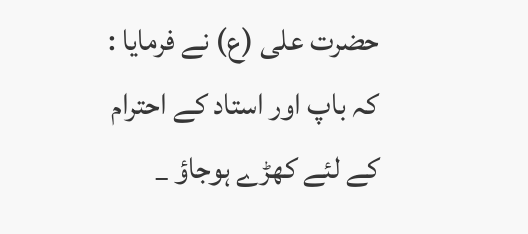حضرت علی (ع) نے فرمایا : کہ باپ اور استاد کے احترام کے لئے کھڑے ہوجاؤ _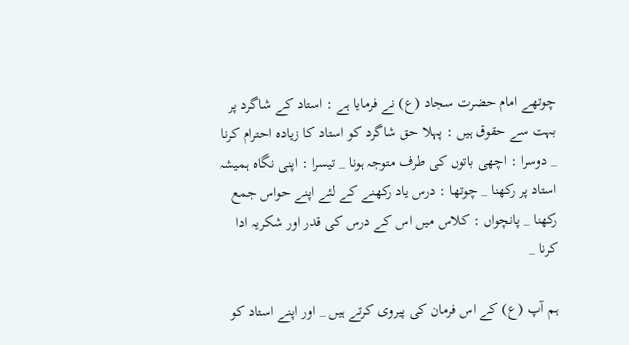چوتھے امام حضرت سجاد (ع) نے فرمایا ہے : استاد کے شاگرد پر بہت سے حقوق ہیں : پہلا حق شاگرد کو استاد کا زیادہ احترام کرنا _ دوسرا : اچھی باتوں کی طرف متوجہ ہونا _ تیسرا : اپنی نگاہ ہمیشہ استاد پر رکھنا _ چوتھا : درس یاد رکھنے کے لئے اپنے حواس جمع رکھنا _ پانچواں : کلاس میں اس کے درس کی قدر اور شکریہ ادا کرنا _

ہم آپ (ع) کے اس فرمان کی پیروی کرتے ہیں _ اور اپنے استاد کو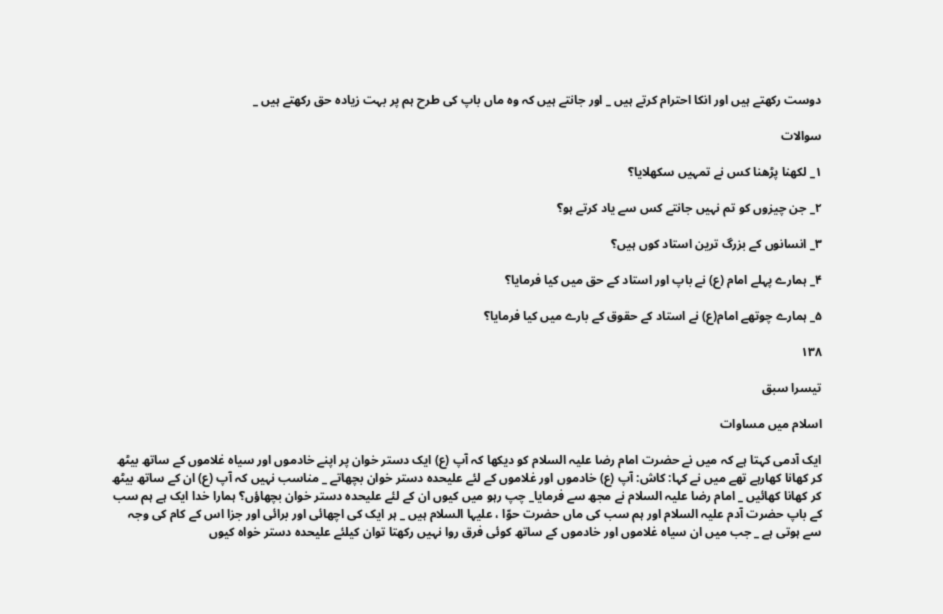دوست رکھتے ہیں اور انکا احترام کرتے ہیں _ اور جانتے ہیں کہ وہ ماں باپ کی طرح ہم پر بہت زیادہ حق رکھتے ہیں _

سوالات

۱_ لکھنا پڑھنا کس نے تمہیں سکھلایا؟

۲_ جن چیزوں کو تم نہیں جانتے کس سے یاد کرتے ہو؟

۳_ انسانوں کے بزرگ ترین استاد کوں ہیں؟

۴_ ہمارے پہلے امام (ع) نے باپ اور استاد کے حق میں کیا فرمایا؟

۵_ ہمارے چوتھے امام(ع) نے استاد کے حقوق کے بارے میں کیا فرمایا؟

۱۳۸

تیسرا سبق

اسلام میں مساوات

ایک آدمی کہتا ہے کہ میں نے حضرت امام رضا علیہ السلام کو دیکھا کہ آپ (ع) ایک دستر خوان پر اپنے خادموں اور سیاہ غلاموں کے ساتھ بیٹھ کر کھانا کھارہے تھے میں نے کہا: کاش: آپ (ع) خادموں اور غلاموں کے لئے علیحدہ دستر خوان بچھاتے _ مناسب نہیں کہ آپ (ع) ان کے ساتھ بیٹھ کر کھانا کھائیں _ امام رضا علیہ السلام نے مجھ سے فرمایا_ چپ رہو میں کیوں ان کے لئے علیحدہ دستر خوان بچھاؤں؟ ہمارا خدا ایک ہے ہم سب کے باپ حضرت آدم علیہ السلام اور ہم سب کی ماں حضرت حوّا ، علیہا السلام ہیں _ ہر ایک کی اچھائی اور برائی اور جزا اس کے کام کی وجہ سے ہوتی ہے _ جب میں ان سیاہ غلاموں اور خادموں کے ساتھ کوئی فرق روا نہیں رکھتا توان کیلئے علیحدہ دستر خواہ کیوں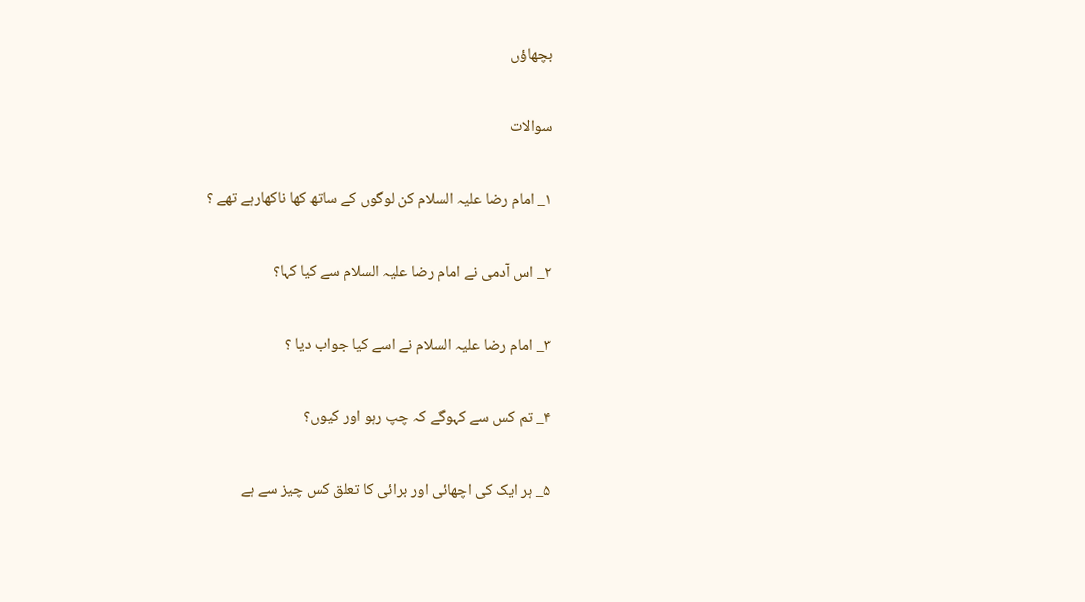بچھاؤں

سوالات

۱_ امام رضا علیہ السلام کن لوگوں کے ساتھ کھا ناکھارہے تھے ؟

۲_ اس آدمی نے امام رضا علیہ السلام سے کیا کہا؟

۳_ امام رضا علیہ السلام نے اسے کیا جواب دیا ؟

۴_ تم کس سے کہوگے کہ چپ رہو اور کیوں؟

۵_ ہر ایک کی اچھائی اور برائی کا تعلق کس چیز سے ہے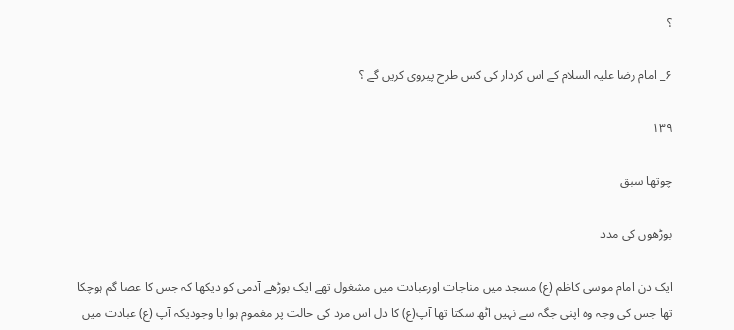؟

۶_ امام رضا علیہ السلام کے اس کردار کی کس طرح پیروی کریں گے ؟

۱۳۹

چوتھا سبق

بوڑھوں کی مدد

ایک دن امام موسی کاظم (ع) مسجد میں مناجات اورعبادت میں مشغول تھے ایک بوڑھے آدمی کو دیکھا کہ جس کا عصا گم ہوچکا تھا جس کی وجہ وہ اپنی جگہ سے نہیں اٹھ سکتا تھا آپ(ع) کا دل اس مرد کی حالت پر مغموم ہوا با وجودیکہ آپ (ع) عبادت میں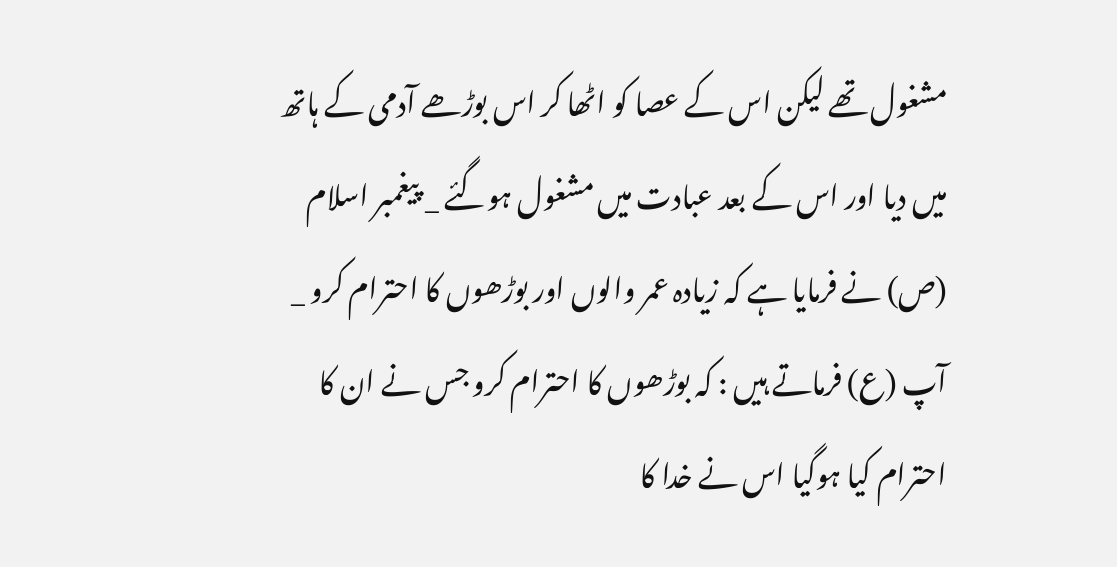مشغول تھے لیکن اس کے عصا کو اٹھا کر اس بوڑھے آدمی کے ہاتھ میں دیا اور اس کے بعد عبادت میں مشغول ہوگئے _ پیغمبر اسلام (ص) نے فرمایا ہے کہ زیادہ عمر والوں اور بوڑھوں کا احترام کرو _ آپ (ع) فرماتے ہیں : کہ بوڑھوں کا احترام کرو جس نے ان کا احترام کیا ہوگیا اس نے خدا کا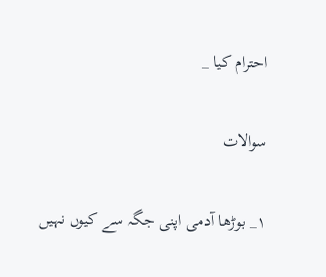احترام کیا _

سوالات

۱_ بوڑھا آدمی اپنی جگہ سے کیوں نہیں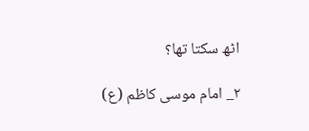اٹھ سکتا تھا؟

۲_ امام موسی کاظم (ع)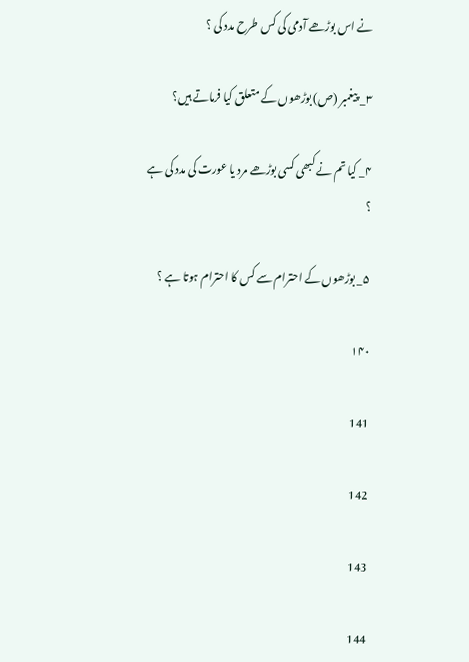نے اس بوڑھے آدمی کی کس طرح مدد کی ؟

۳_ پیغمبر (ص) بوڑھوں کے متعلق کیا فرماتے ہیں؟

۴_ کیا تم نے کبھی کسی بوڑھے مرد یا عورت کی مدد کی ہے ؟

۵_ بوڑھوں کے احترام سے کس کا احترام ہوتا ہے ؟

۱۴۰

141

142

143

144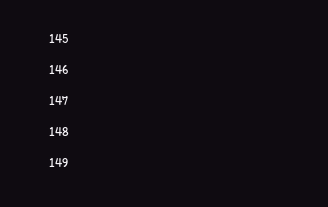145

146

147

148

149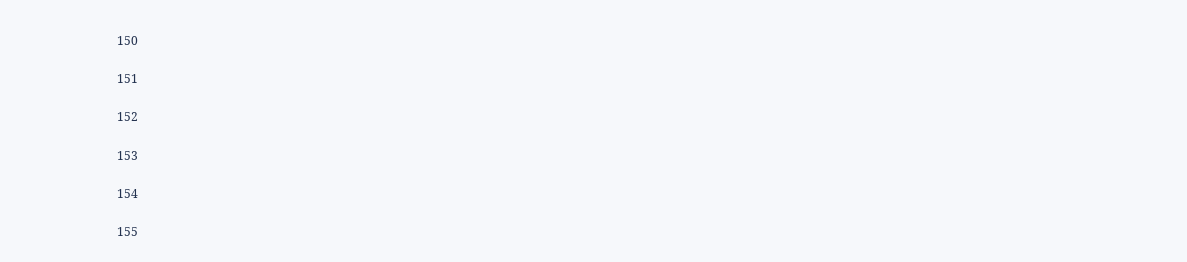150

151

152

153

154

155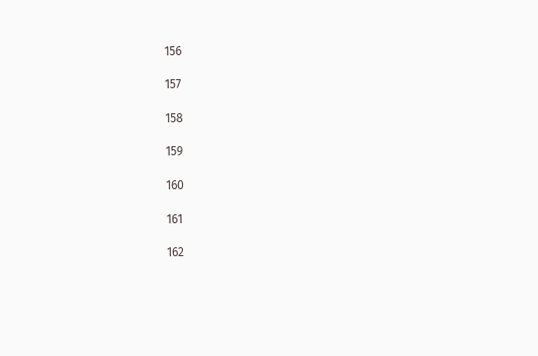156

157

158

159

160

161

162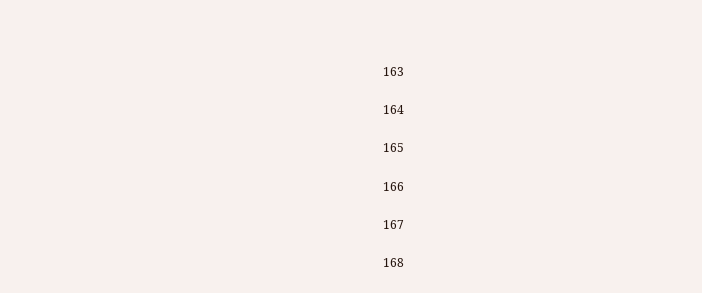163

164

165

166

167

168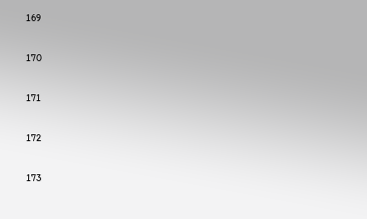169

170

171

172

173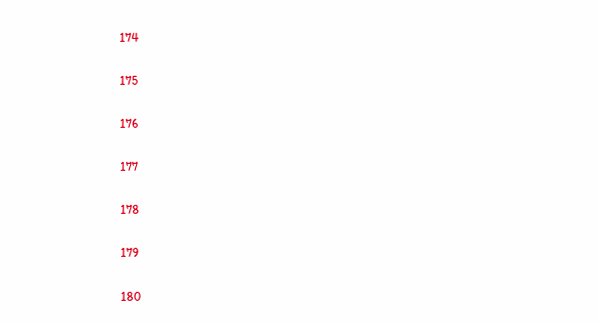174

175

176

177

178

179

180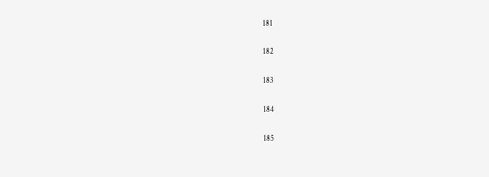181

182

183

184

185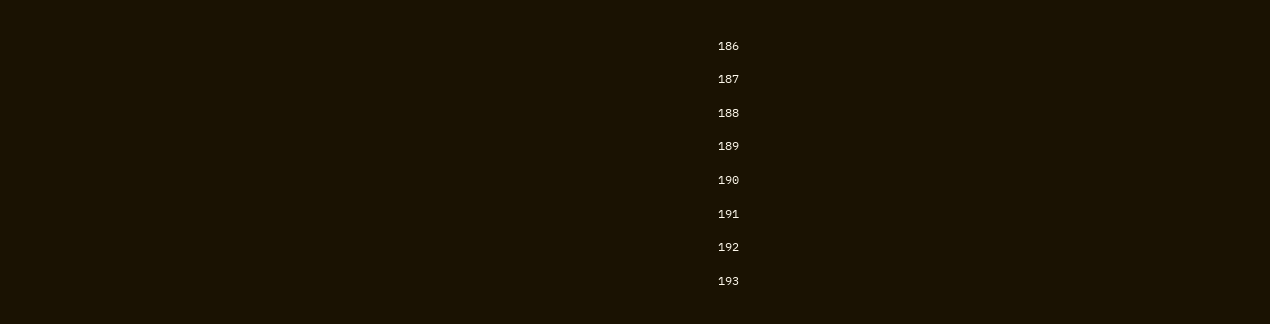186

187

188

189

190

191

192

193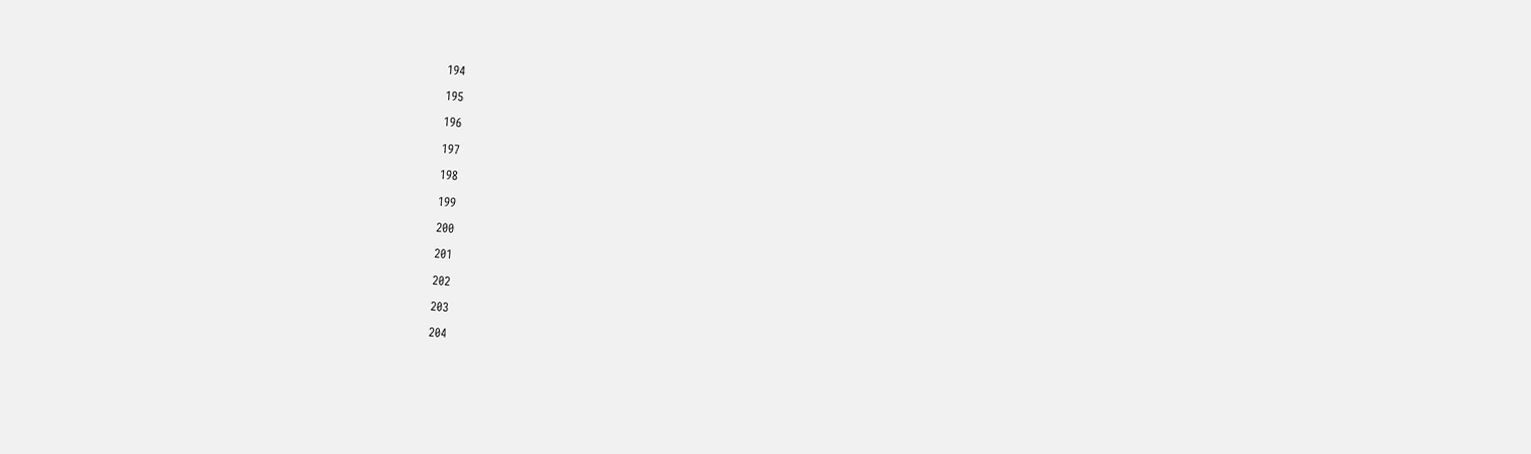194

195

196

197

198

199

200

201

202

203

204